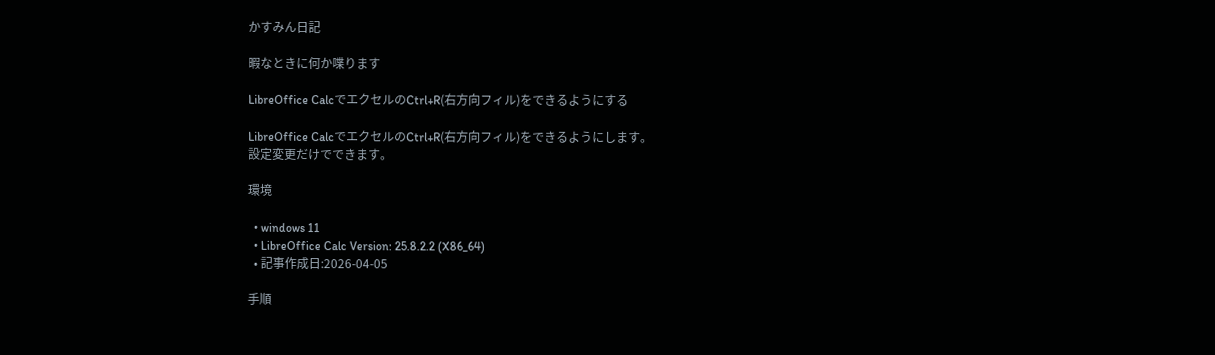かすみん日記

暇なときに何か喋ります

LibreOffice CalcでエクセルのCtrl+R(右方向フィル)をできるようにする

LibreOffice CalcでエクセルのCtrl+R(右方向フィル)をできるようにします。
設定変更だけでできます。

環境

  • windows 11
  • LibreOffice Calc Version: 25.8.2.2 (X86_64)
  • 記事作成日:2026-04-05

手順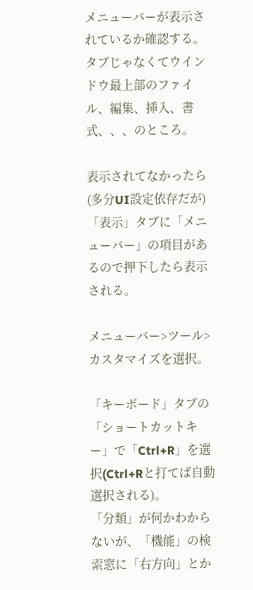メニューバーが表示されているか確認する。
タブじゃなくてウインドウ最上部のファイル、編集、挿入、書式、、、のところ。

表示されてなかったら(多分UI設定依存だが)「表示」タブに「メニューバー」の項目があるので押下したら表示される。

メニューバー>ツール>カスタマイズを選択。

「キーボード」タブの「ショートカットキー」で「Ctrl+R」を選択(Ctrl+Rと打てば自動選択される)。
「分類」が何かわからないが、「機能」の検索窓に「右方向」とか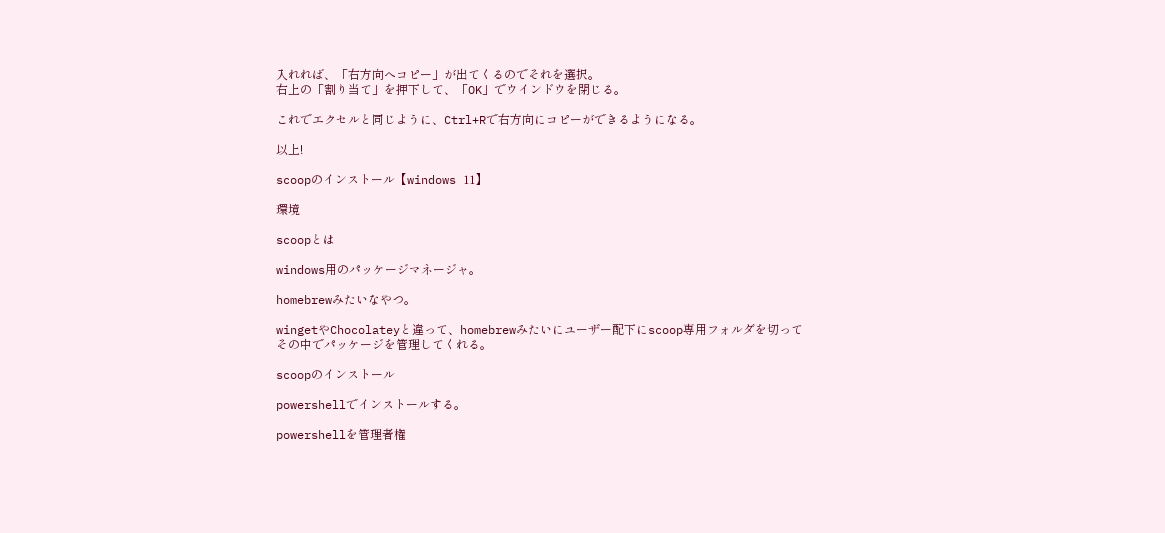入れれば、「右方向へコピー」が出てくるのでそれを選択。
右上の「割り当て」を押下して、「OK」でウインドウを閉じる。

これでエクセルと同じように、Ctrl+Rで右方向にコピーができるようになる。

以上!

scoopのインストール【windows 11】

環境

scoopとは

windows用のパッケージマネージャ。

homebrewみたいなやつ。

wingetやChocolateyと違って、homebrewみたいにユーザー配下にscoop専用フォルダを切ってその中でパッケージを管理してくれる。

scoopのインストール

powershellでインストールする。

powershellを管理者権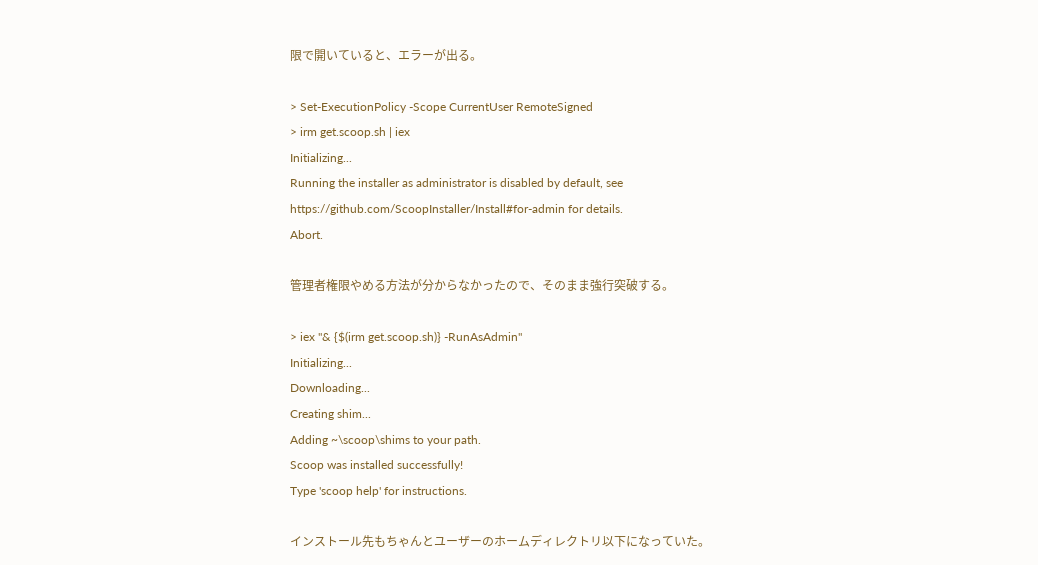限で開いていると、エラーが出る。

> Set-ExecutionPolicy -Scope CurrentUser RemoteSigned
> irm get.scoop.sh | iex
Initializing...
Running the installer as administrator is disabled by default, see https://github.com/ScoopInstaller/Install#for-admin for details.
Abort.

管理者権限やめる方法が分からなかったので、そのまま強行突破する。

> iex "& {$(irm get.scoop.sh)} -RunAsAdmin"
Initializing...
Downloading...
Creating shim...
Adding ~\scoop\shims to your path.
Scoop was installed successfully!
Type 'scoop help' for instructions.

インストール先もちゃんとユーザーのホームディレクトリ以下になっていた。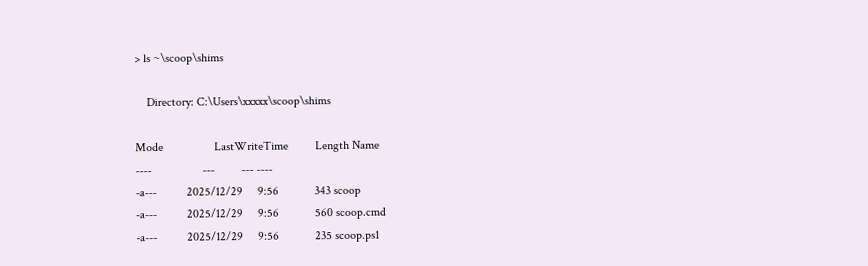> ls ~\scoop\shims

    Directory: C:\Users\xxxxx\scoop\shims

Mode                 LastWriteTime         Length Name
----                 ---         --- ----
-a---          2025/12/29     9:56            343 scoop
-a---          2025/12/29     9:56            560 scoop.cmd
-a---          2025/12/29     9:56            235 scoop.ps1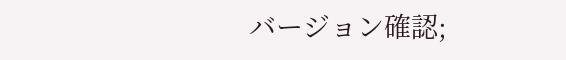バージョン確認;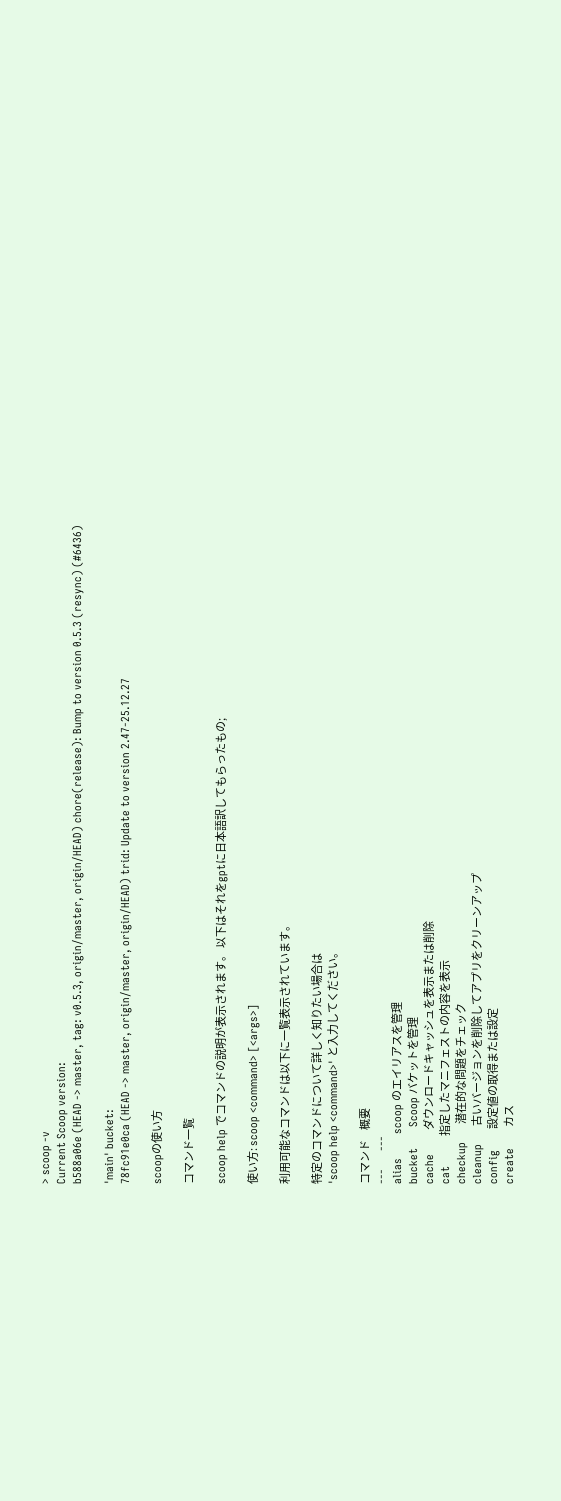> scoop -v
Current Scoop version:
b588a06e (HEAD -> master, tag: v0.5.3, origin/master, origin/HEAD) chore(release): Bump to version 0.5.3 (resync) (#6436)

'main' bucket:
78fc91e0ca (HEAD -> master, origin/master, origin/HEAD) trid: Update to version 2.47-25.12.27

scoopの使い方

コマンド一覧

scoop help でコマンドの説明が表示されます。 以下はそれをgptに日本語訳してもらったもの;

使い方: scoop <command> [<args>]

利用可能なコマンドは以下に一覧表示されています。

特定のコマンドについて詳しく知りたい場合は
'scoop help <command>' と入力してください。

コマンド     概要
---      ---
alias        scoop のエイリアスを管理
bucket       Scoop バケットを管理
cache        ダウンロードキャッシュを表示または削除
cat          指定したマニフェストの内容を表示
checkup      潜在的な問題をチェック
cleanup      古いバージョンを削除してアプリをクリーンアップ
config       設定値の取得または設定
create       カス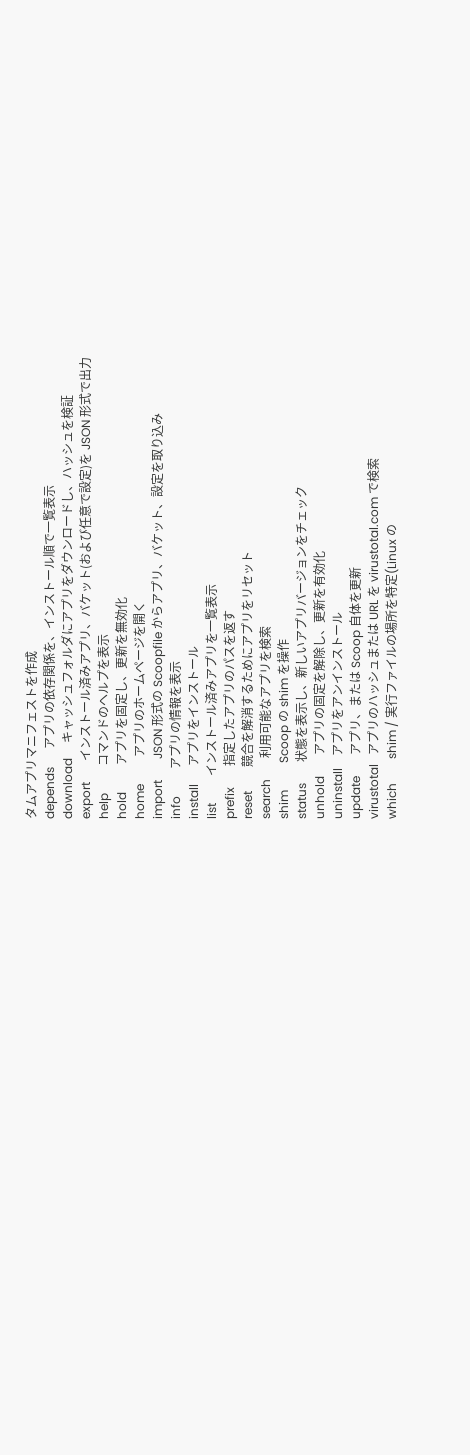タムアプリマニフェストを作成
depends      アプリの依存関係を、インストール順で一覧表示
download     キャッシュフォルダにアプリをダウンロードし、ハッシュを検証
export       インストール済みアプリ、バケット(および任意で設定)を JSON 形式で出力
help         コマンドのヘルプを表示
hold         アプリを固定し、更新を無効化
home         アプリのホームページを開く
import       JSON 形式の Scoopfile からアプリ、バケット、設定を取り込み
info         アプリの情報を表示
install      アプリをインストール
list         インストール済みアプリを一覧表示
prefix       指定したアプリのパスを返す
reset        競合を解消するためにアプリをリセット
search       利用可能なアプリを検索
shim         Scoop の shim を操作
status       状態を表示し、新しいアプリバージョンをチェック
unhold       アプリの固定を解除し、更新を有効化
uninstall    アプリをアンインストール
update       アプリ、または Scoop 自体を更新
virustotal   アプリのハッシュまたは URL を virustotal.com で検索
which        shim / 実行ファイルの場所を特定(Linux の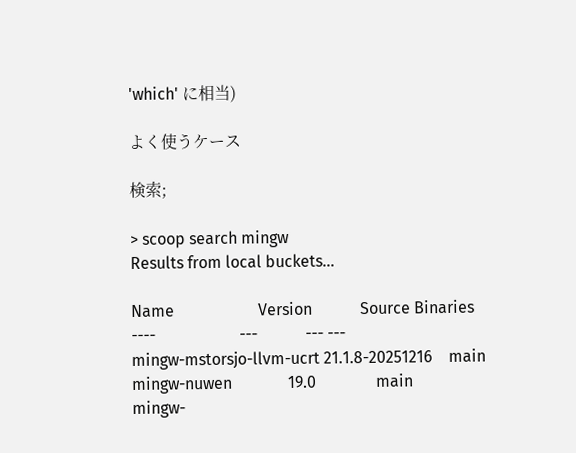'which' に相当)

よく使うケース

検索;

> scoop search mingw
Results from local buckets...

Name                     Version            Source Binaries
----                     ---            --- ---
mingw-mstorsjo-llvm-ucrt 21.1.8-20251216    main
mingw-nuwen              19.0               main
mingw-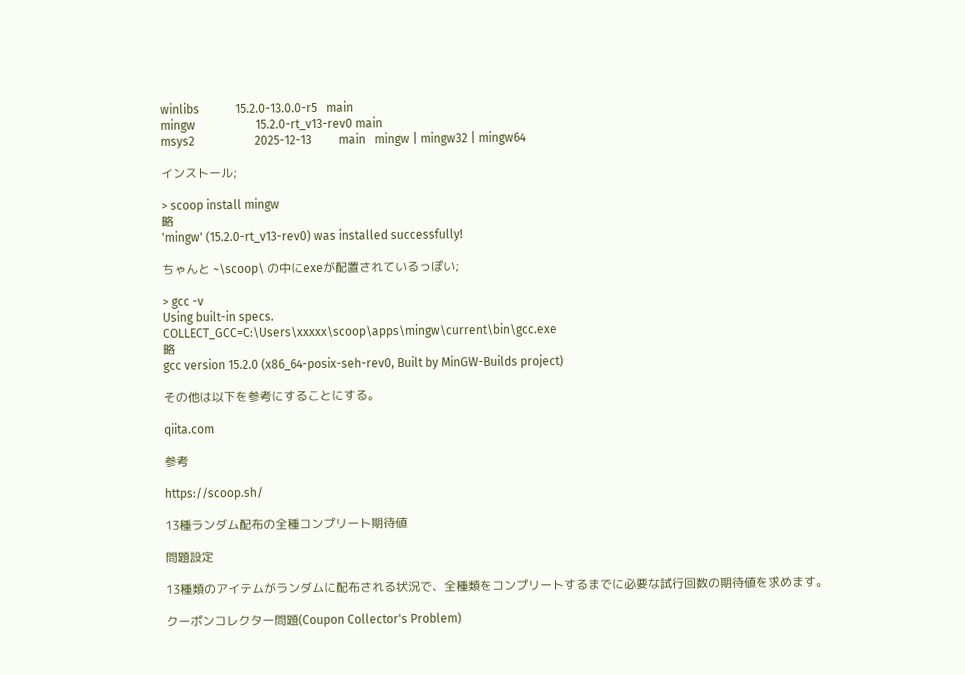winlibs            15.2.0-13.0.0-r5   main
mingw                    15.2.0-rt_v13-rev0 main
msys2                    2025-12-13         main   mingw | mingw32 | mingw64

インストール;

> scoop install mingw
略
'mingw' (15.2.0-rt_v13-rev0) was installed successfully!

ちゃんと ~\scoop\ の中にexeが配置されているっぽい;

> gcc -v
Using built-in specs.
COLLECT_GCC=C:\Users\xxxxx\scoop\apps\mingw\current\bin\gcc.exe
略
gcc version 15.2.0 (x86_64-posix-seh-rev0, Built by MinGW-Builds project)

その他は以下を参考にすることにする。

qiita.com

参考

https://scoop.sh/

13種ランダム配布の全種コンプリート期待値

問題設定

13種類のアイテムがランダムに配布される状況で、全種類をコンプリートするまでに必要な試行回数の期待値を求めます。

クーポンコレクター問題(Coupon Collector's Problem)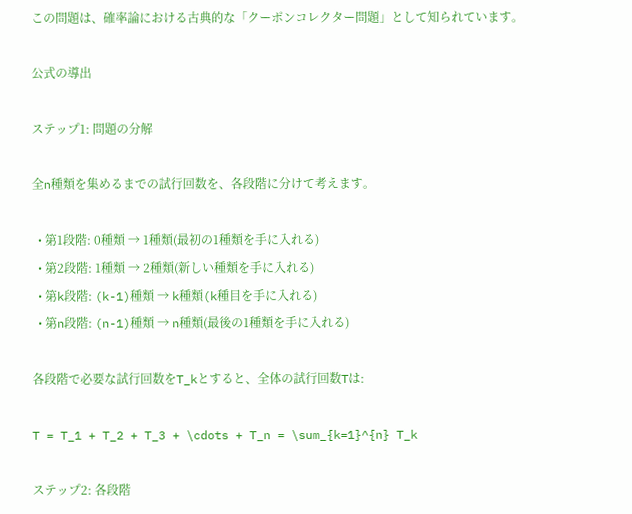この問題は、確率論における古典的な「クーポンコレクター問題」として知られています。

公式の導出

ステップ1: 問題の分解

全n種類を集めるまでの試行回数を、各段階に分けて考えます。

  • 第1段階: 0種類 → 1種類(最初の1種類を手に入れる)
  • 第2段階: 1種類 → 2種類(新しい種類を手に入れる)
  • 第k段階: (k-1)種類 → k種類(k種目を手に入れる)
  • 第n段階: (n-1)種類 → n種類(最後の1種類を手に入れる)

各段階で必要な試行回数をT_kとすると、全体の試行回数Tは:

T = T_1 + T_2 + T_3 + \cdots + T_n = \sum_{k=1}^{n} T_k

ステップ2: 各段階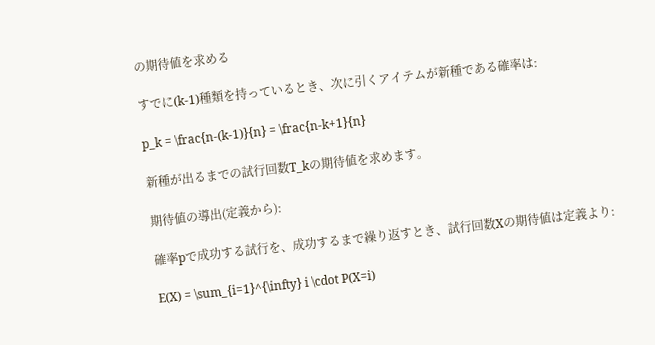の期待値を求める

すでに(k-1)種類を持っているとき、次に引くアイテムが新種である確率は:

p_k = \frac{n-(k-1)}{n} = \frac{n-k+1}{n}

新種が出るまでの試行回数T_kの期待値を求めます。

期待値の導出(定義から):

確率pで成功する試行を、成功するまで繰り返すとき、試行回数Xの期待値は定義より:

E(X) = \sum_{i=1}^{\infty} i \cdot P(X=i)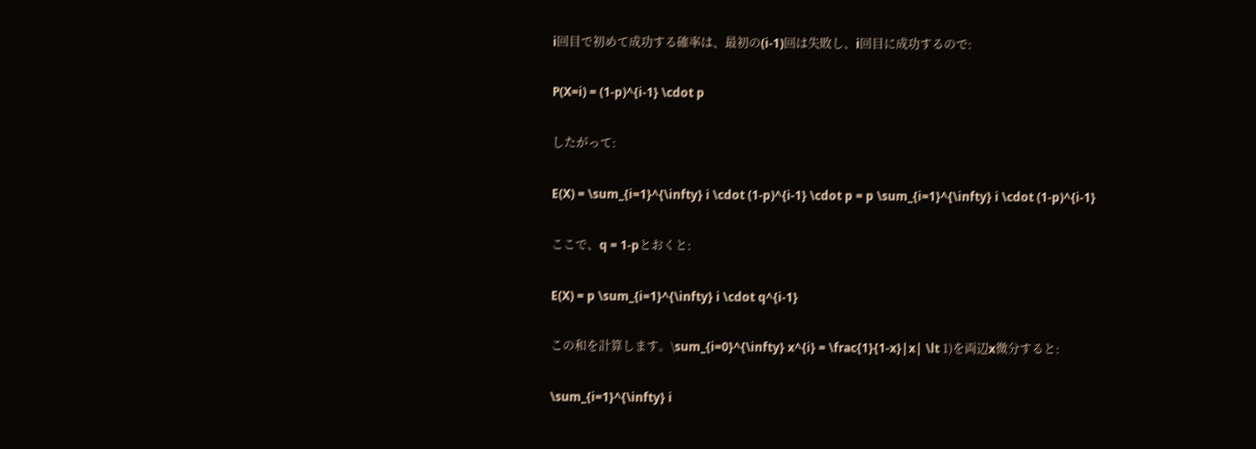i回目で初めて成功する確率は、最初の(i-1)回は失敗し、i回目に成功するので:

P(X=i) = (1-p)^{i-1} \cdot p

したがって:

E(X) = \sum_{i=1}^{\infty} i \cdot (1-p)^{i-1} \cdot p = p \sum_{i=1}^{\infty} i \cdot (1-p)^{i-1}

ここで、q = 1-pとおくと:

E(X) = p \sum_{i=1}^{\infty} i \cdot q^{i-1}

この和を計算します。\sum_{i=0}^{\infty} x^{i} = \frac{1}{1-x}|x| \lt 1)を両辺x微分すると:

\sum_{i=1}^{\infty} i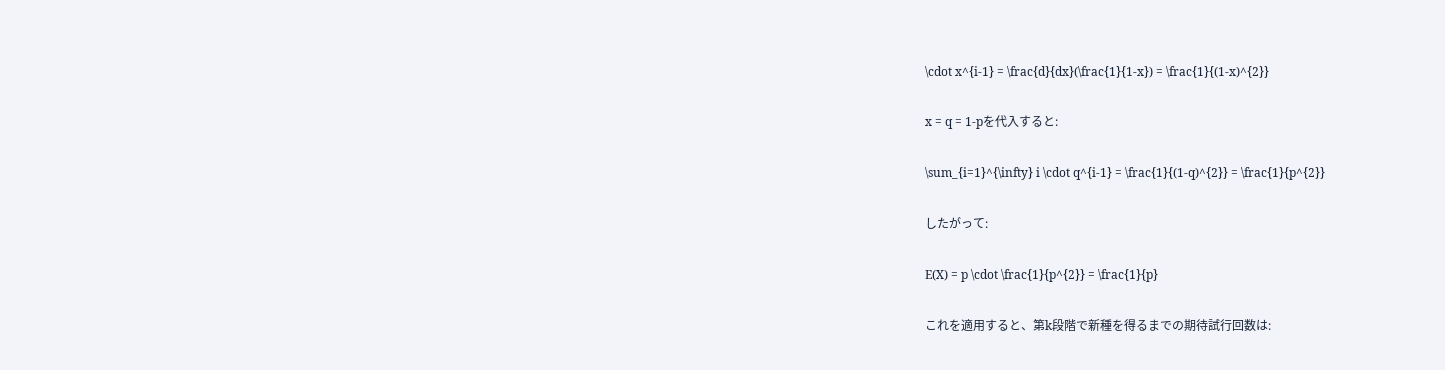\cdot x^{i-1} = \frac{d}{dx}(\frac{1}{1-x}) = \frac{1}{(1-x)^{2}}

x = q = 1-pを代入すると:

\sum_{i=1}^{\infty} i \cdot q^{i-1} = \frac{1}{(1-q)^{2}} = \frac{1}{p^{2}}

したがって:

E(X) = p \cdot \frac{1}{p^{2}} = \frac{1}{p}

これを適用すると、第k段階で新種を得るまでの期待試行回数は: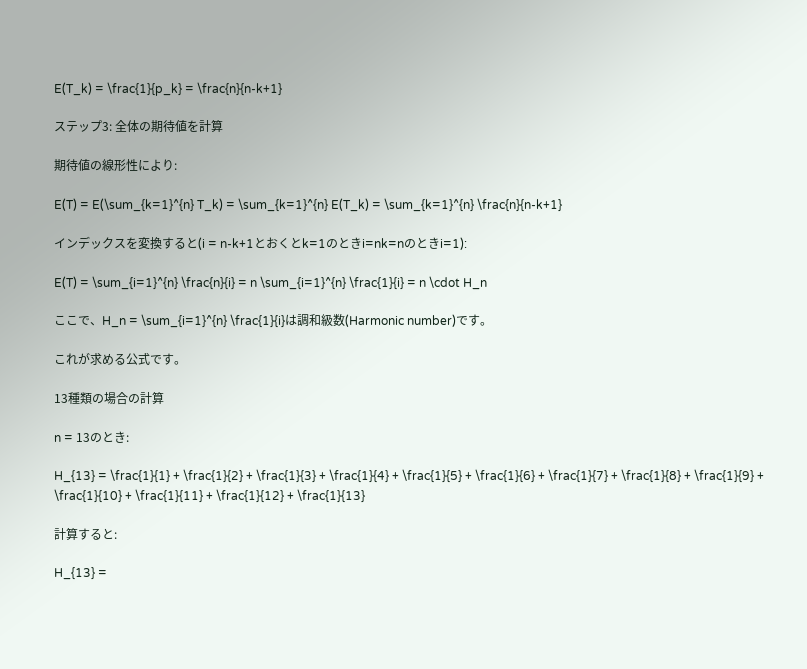E(T_k) = \frac{1}{p_k} = \frac{n}{n-k+1}

ステップ3: 全体の期待値を計算

期待値の線形性により:

E(T) = E(\sum_{k=1}^{n} T_k) = \sum_{k=1}^{n} E(T_k) = \sum_{k=1}^{n} \frac{n}{n-k+1}

インデックスを変換すると(i = n-k+1とおくとk=1のときi=nk=nのときi=1):

E(T) = \sum_{i=1}^{n} \frac{n}{i} = n \sum_{i=1}^{n} \frac{1}{i} = n \cdot H_n

ここで、H_n = \sum_{i=1}^{n} \frac{1}{i}は調和級数(Harmonic number)です。

これが求める公式です。

13種類の場合の計算

n = 13のとき:

H_{13} = \frac{1}{1} + \frac{1}{2} + \frac{1}{3} + \frac{1}{4} + \frac{1}{5} + \frac{1}{6} + \frac{1}{7} + \frac{1}{8} + \frac{1}{9} + \frac{1}{10} + \frac{1}{11} + \frac{1}{12} + \frac{1}{13}

計算すると:

H_{13} =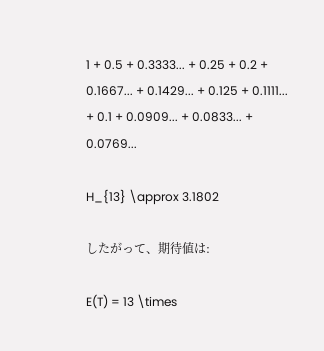1 + 0.5 + 0.3333... + 0.25 + 0.2 + 0.1667... + 0.1429... + 0.125 + 0.1111... + 0.1 + 0.0909... + 0.0833... + 0.0769...

H_{13} \approx 3.1802

したがって、期待値は:

E(T) = 13 \times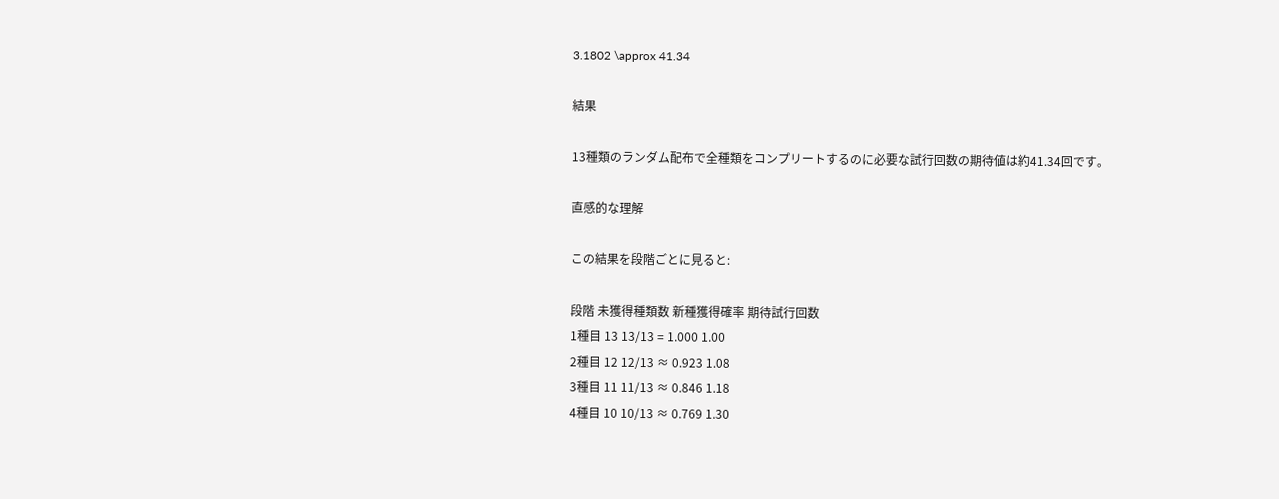3.1802 \approx 41.34

結果

13種類のランダム配布で全種類をコンプリートするのに必要な試行回数の期待値は約41.34回です。

直感的な理解

この結果を段階ごとに見ると:

段階 未獲得種類数 新種獲得確率 期待試行回数
1種目 13 13/13 = 1.000 1.00
2種目 12 12/13 ≈ 0.923 1.08
3種目 11 11/13 ≈ 0.846 1.18
4種目 10 10/13 ≈ 0.769 1.30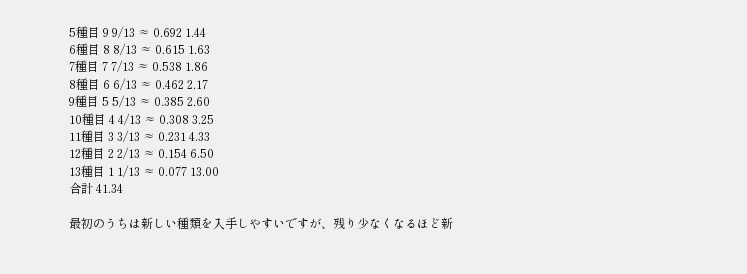5種目 9 9/13 ≈ 0.692 1.44
6種目 8 8/13 ≈ 0.615 1.63
7種目 7 7/13 ≈ 0.538 1.86
8種目 6 6/13 ≈ 0.462 2.17
9種目 5 5/13 ≈ 0.385 2.60
10種目 4 4/13 ≈ 0.308 3.25
11種目 3 3/13 ≈ 0.231 4.33
12種目 2 2/13 ≈ 0.154 6.50
13種目 1 1/13 ≈ 0.077 13.00
合計 41.34

最初のうちは新しい種類を入手しやすいですが、残り少なくなるほど新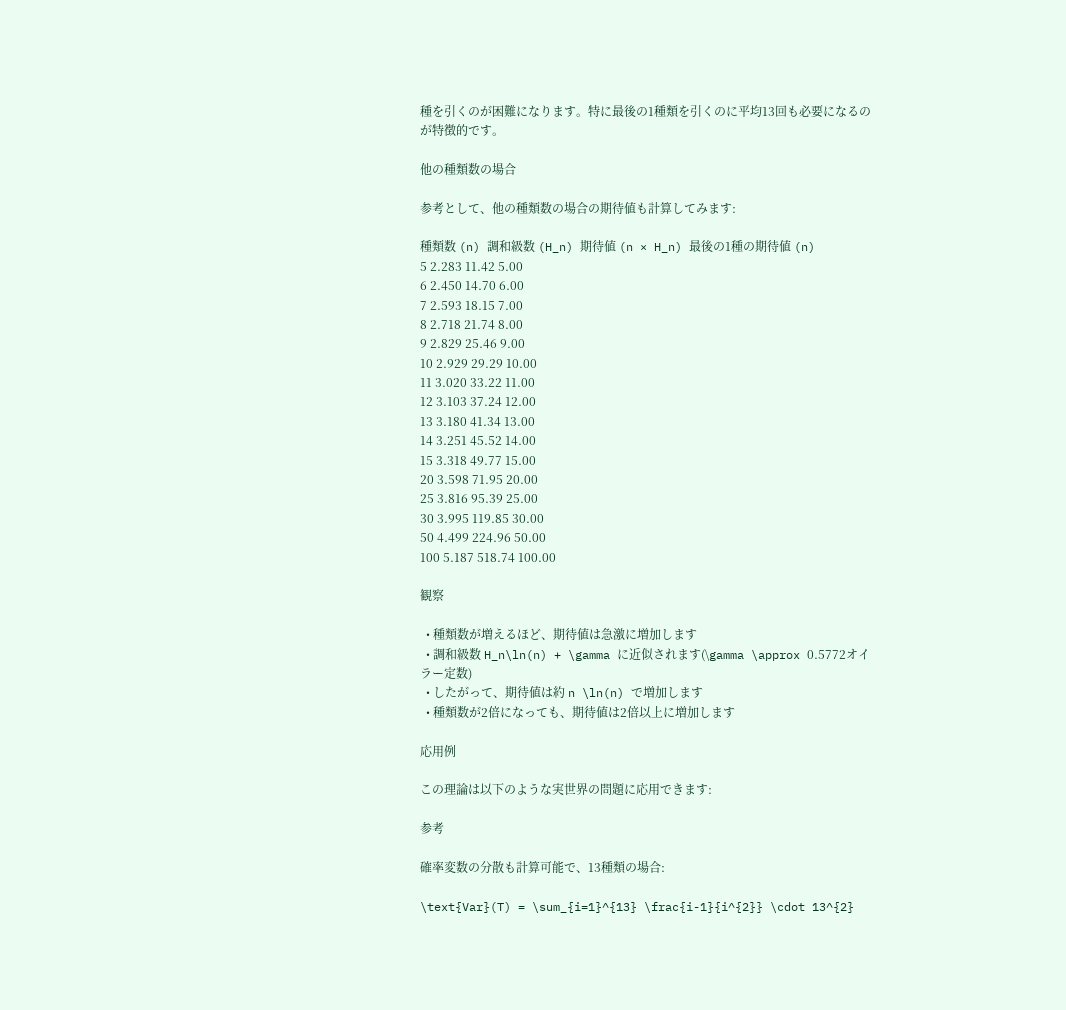種を引くのが困難になります。特に最後の1種類を引くのに平均13回も必要になるのが特徴的です。

他の種類数の場合

参考として、他の種類数の場合の期待値も計算してみます:

種類数 (n) 調和級数 (H_n) 期待値 (n × H_n) 最後の1種の期待値 (n)
5 2.283 11.42 5.00
6 2.450 14.70 6.00
7 2.593 18.15 7.00
8 2.718 21.74 8.00
9 2.829 25.46 9.00
10 2.929 29.29 10.00
11 3.020 33.22 11.00
12 3.103 37.24 12.00
13 3.180 41.34 13.00
14 3.251 45.52 14.00
15 3.318 49.77 15.00
20 3.598 71.95 20.00
25 3.816 95.39 25.00
30 3.995 119.85 30.00
50 4.499 224.96 50.00
100 5.187 518.74 100.00

観察

  • 種類数が増えるほど、期待値は急激に増加します
  • 調和級数 H_n\ln(n) + \gamma に近似されます(\gamma \approx 0.5772オイラー定数)
  • したがって、期待値は約 n \ln(n) で増加します
  • 種類数が2倍になっても、期待値は2倍以上に増加します

応用例

この理論は以下のような実世界の問題に応用できます:

参考

確率変数の分散も計算可能で、13種類の場合:

\text{Var}(T) = \sum_{i=1}^{13} \frac{i-1}{i^{2}} \cdot 13^{2}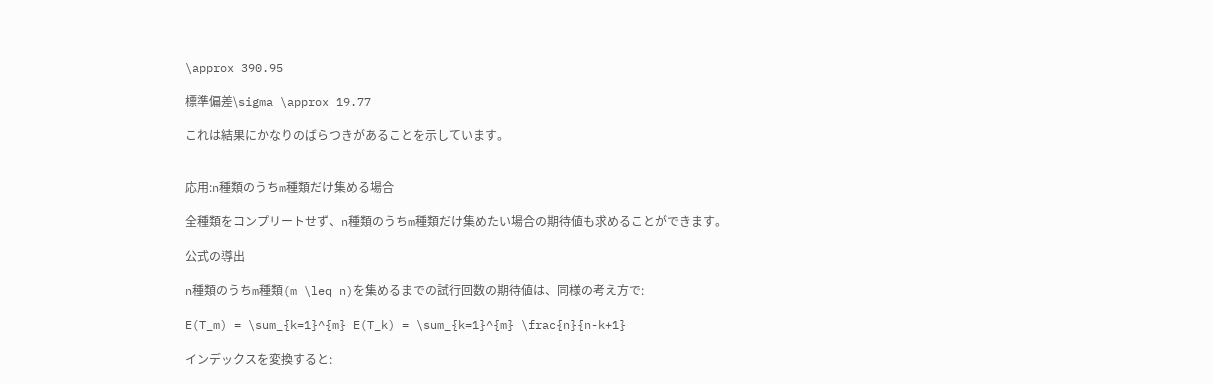\approx 390.95

標準偏差\sigma \approx 19.77

これは結果にかなりのばらつきがあることを示しています。


応用:n種類のうちm種類だけ集める場合

全種類をコンプリートせず、n種類のうちm種類だけ集めたい場合の期待値も求めることができます。

公式の導出

n種類のうちm種類(m \leq n)を集めるまでの試行回数の期待値は、同様の考え方で:

E(T_m) = \sum_{k=1}^{m} E(T_k) = \sum_{k=1}^{m} \frac{n}{n-k+1}

インデックスを変換すると: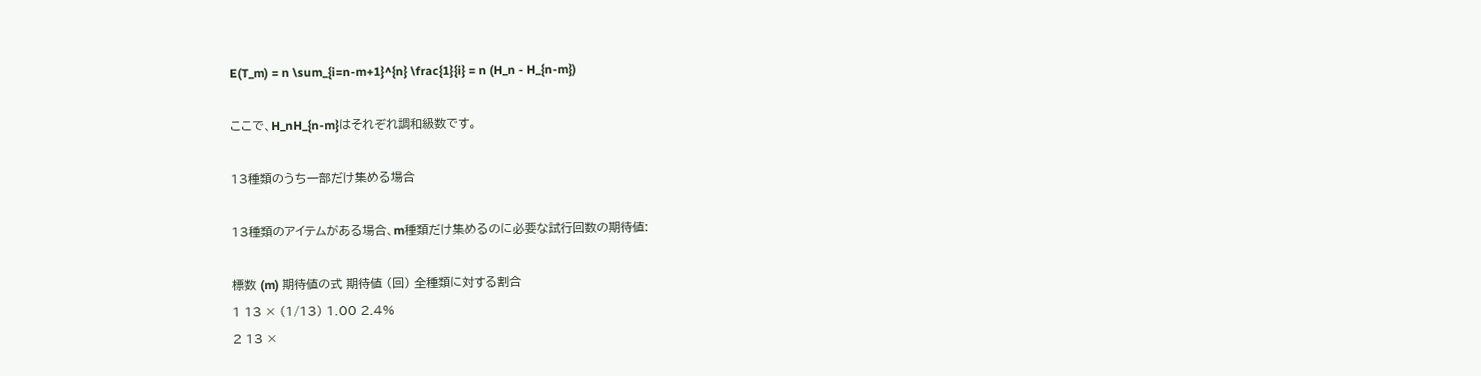E(T_m) = n \sum_{i=n-m+1}^{n} \frac{1}{i} = n (H_n - H_{n-m})

ここで、H_nH_{n-m}はそれぞれ調和級数です。

13種類のうち一部だけ集める場合

13種類のアイテムがある場合、m種類だけ集めるのに必要な試行回数の期待値:

標数 (m) 期待値の式 期待値 (回) 全種類に対する割合
1 13 × (1/13) 1.00 2.4%
2 13 ×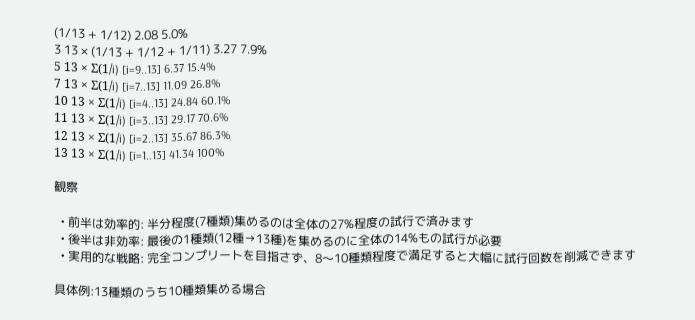(1/13 + 1/12) 2.08 5.0%
3 13 × (1/13 + 1/12 + 1/11) 3.27 7.9%
5 13 × Σ(1/i) [i=9..13] 6.37 15.4%
7 13 × Σ(1/i) [i=7..13] 11.09 26.8%
10 13 × Σ(1/i) [i=4..13] 24.84 60.1%
11 13 × Σ(1/i) [i=3..13] 29.17 70.6%
12 13 × Σ(1/i) [i=2..13] 35.67 86.3%
13 13 × Σ(1/i) [i=1..13] 41.34 100%

観察

  • 前半は効率的: 半分程度(7種類)集めるのは全体の27%程度の試行で済みます
  • 後半は非効率: 最後の1種類(12種→13種)を集めるのに全体の14%もの試行が必要
  • 実用的な戦略: 完全コンプリートを目指さず、8〜10種類程度で満足すると大幅に試行回数を削減できます

具体例:13種類のうち10種類集める場合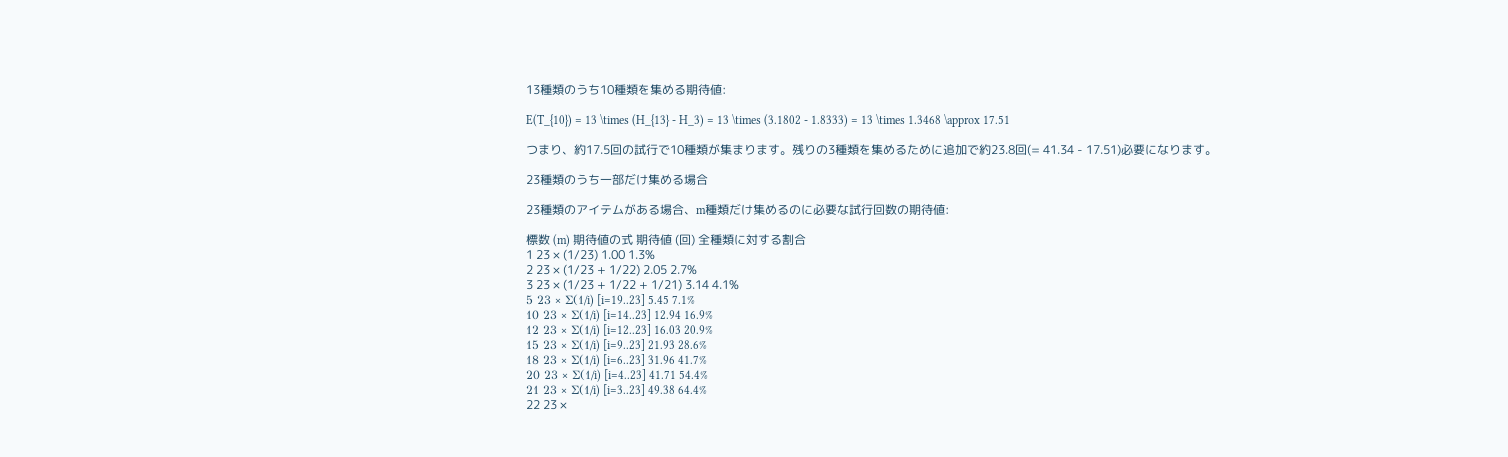13種類のうち10種類を集める期待値:

E(T_{10}) = 13 \times (H_{13} - H_3) = 13 \times (3.1802 - 1.8333) = 13 \times 1.3468 \approx 17.51

つまり、約17.5回の試行で10種類が集まります。残りの3種類を集めるために追加で約23.8回(= 41.34 - 17.51)必要になります。

23種類のうち一部だけ集める場合

23種類のアイテムがある場合、m種類だけ集めるのに必要な試行回数の期待値:

標数 (m) 期待値の式 期待値 (回) 全種類に対する割合
1 23 × (1/23) 1.00 1.3%
2 23 × (1/23 + 1/22) 2.05 2.7%
3 23 × (1/23 + 1/22 + 1/21) 3.14 4.1%
5 23 × Σ(1/i) [i=19..23] 5.45 7.1%
10 23 × Σ(1/i) [i=14..23] 12.94 16.9%
12 23 × Σ(1/i) [i=12..23] 16.03 20.9%
15 23 × Σ(1/i) [i=9..23] 21.93 28.6%
18 23 × Σ(1/i) [i=6..23] 31.96 41.7%
20 23 × Σ(1/i) [i=4..23] 41.71 54.4%
21 23 × Σ(1/i) [i=3..23] 49.38 64.4%
22 23 ×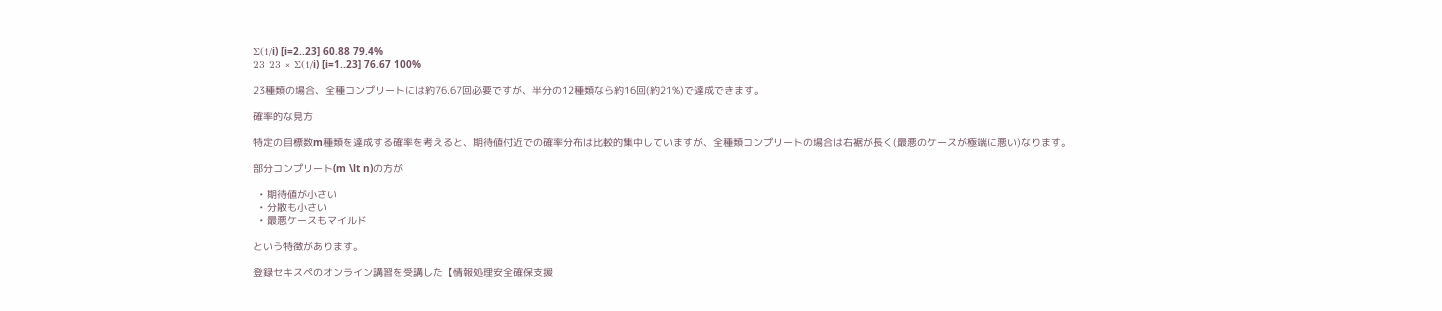Σ(1/i) [i=2..23] 60.88 79.4%
23 23 × Σ(1/i) [i=1..23] 76.67 100%

23種類の場合、全種コンプリートには約76.67回必要ですが、半分の12種類なら約16回(約21%)で達成できます。

確率的な見方

特定の目標数m種類を達成する確率を考えると、期待値付近での確率分布は比較的集中していますが、全種類コンプリートの場合は右裾が長く(最悪のケースが極端に悪い)なります。

部分コンプリート(m \lt n)の方が

  • 期待値が小さい
  • 分散も小さい
  • 最悪ケースもマイルド

という特徴があります。

登録セキスペのオンライン講習を受講した【情報処理安全確保支援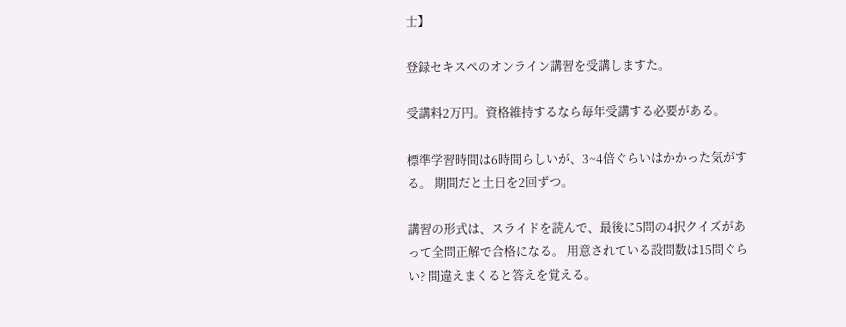士】

登録セキスペのオンライン講習を受講しますた。

受講料2万円。資格維持するなら毎年受講する必要がある。

標準学習時間は6時間らしいが、3~4倍ぐらいはかかった気がする。 期間だと土日を2回ずつ。

講習の形式は、スライドを読んで、最後に5問の4択クイズがあって全問正解で合格になる。 用意されている設問数は15問ぐらい? 間違えまくると答えを覚える。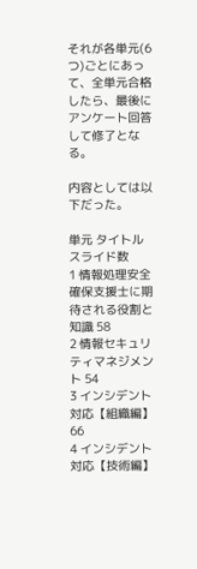それが各単元(6つ)ごとにあって、全単元合格したら、最後にアンケート回答して修了となる。

内容としては以下だった。

単元 タイトル スライド数
1 情報処理安全確保支援士に期待される役割と知識 58
2 情報セキュリティマネジメント 54
3 インシデント対応【組織編】 66
4 インシデント対応【技術編】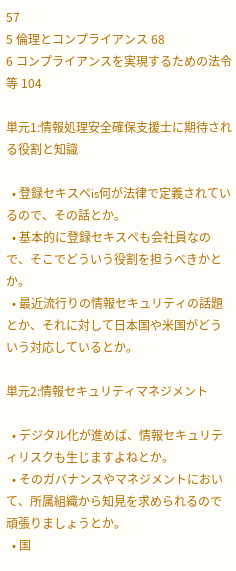57
5 倫理とコンプライアンス 68
6 コンプライアンスを実現するための法令等 104

単元1:情報処理安全確保支援士に期待される役割と知識

  • 登録セキスペis何が法律で定義されているので、その話とか。
  • 基本的に登録セキスペも会社員なので、そこでどういう役割を担うべきかとか。
  • 最近流行りの情報セキュリティの話題とか、それに対して日本国や米国がどういう対応しているとか。

単元2:情報セキュリティマネジメント

  • デジタル化が進めば、情報セキュリティリスクも生じますよねとか。
  • そのガバナンスやマネジメントにおいて、所属組織から知見を求められるので頑張りましょうとか。
  • 国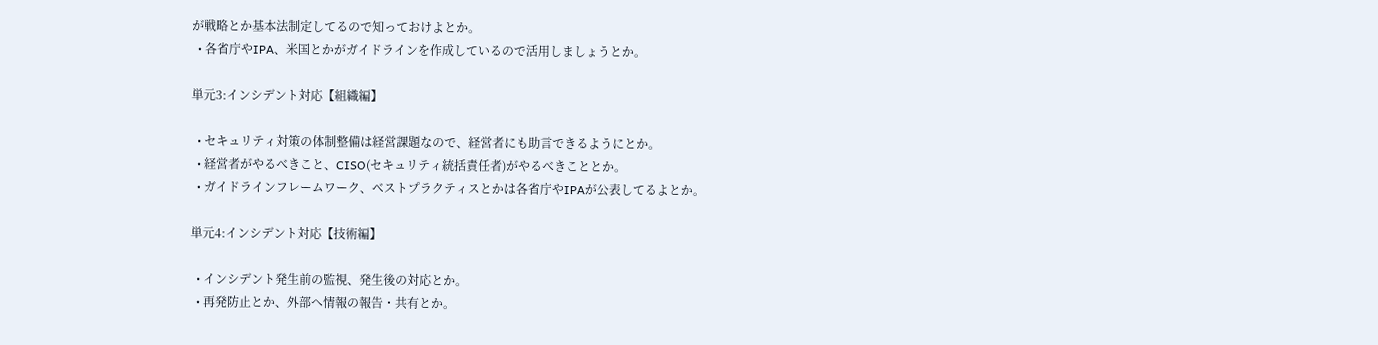が戦略とか基本法制定してるので知っておけよとか。
  • 各省庁やIPA、米国とかがガイドラインを作成しているので活用しましょうとか。

単元3:インシデント対応【組織編】

  • セキュリティ対策の体制整備は経営課題なので、経営者にも助言できるようにとか。
  • 経営者がやるべきこと、CISO(セキュリティ統括責任者)がやるべきこととか。
  • ガイドラインフレームワーク、ベストプラクティスとかは各省庁やIPAが公表してるよとか。

単元4:インシデント対応【技術編】

  • インシデント発生前の監視、発生後の対応とか。
  • 再発防止とか、外部へ情報の報告・共有とか。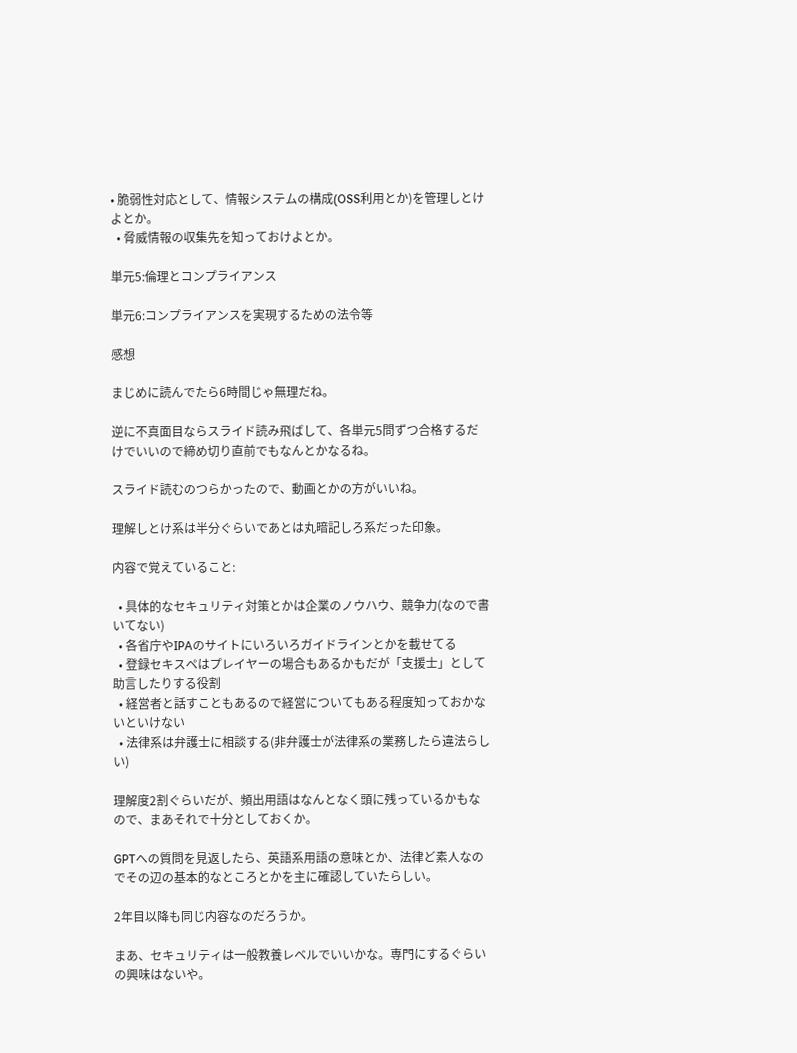• 脆弱性対応として、情報システムの構成(OSS利用とか)を管理しとけよとか。
  • 脅威情報の収集先を知っておけよとか。

単元5:倫理とコンプライアンス

単元6:コンプライアンスを実現するための法令等

感想

まじめに読んでたら6時間じゃ無理だね。

逆に不真面目ならスライド読み飛ばして、各単元5問ずつ合格するだけでいいので締め切り直前でもなんとかなるね。

スライド読むのつらかったので、動画とかの方がいいね。

理解しとけ系は半分ぐらいであとは丸暗記しろ系だった印象。

内容で覚えていること:

  • 具体的なセキュリティ対策とかは企業のノウハウ、競争力(なので書いてない)
  • 各省庁やIPAのサイトにいろいろガイドラインとかを載せてる
  • 登録セキスペはプレイヤーの場合もあるかもだが「支援士」として助言したりする役割
  • 経営者と話すこともあるので経営についてもある程度知っておかないといけない
  • 法律系は弁護士に相談する(非弁護士が法律系の業務したら違法らしい)

理解度2割ぐらいだが、頻出用語はなんとなく頭に残っているかもなので、まあそれで十分としておくか。

GPTへの質問を見返したら、英語系用語の意味とか、法律ど素人なのでその辺の基本的なところとかを主に確認していたらしい。

2年目以降も同じ内容なのだろうか。

まあ、セキュリティは一般教養レベルでいいかな。専門にするぐらいの興味はないや。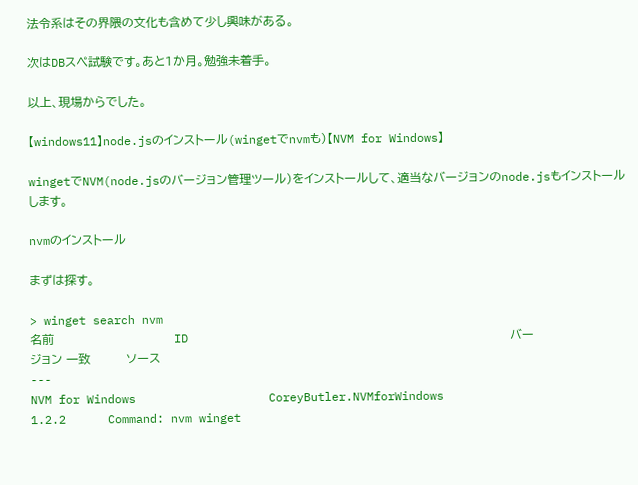法令系はその界隈の文化も含めて少し興味がある。

次はDBスぺ試験です。あと1か月。勉強未着手。

以上、現場からでした。

【windows11】node.jsのインストール(wingetでnvmも)【NVM for Windows】

wingetでNVM(node.jsのバージョン管理ツール)をインストールして、適当なバージョンのnode.jsもインストールします。

nvmのインストール

まずは探す。

> winget search nvm
名前                              ID                                              バージョン 一致         ソース
---
NVM for Windows                   CoreyButler.NVMforWindows                       1.2.2      Command: nvm winget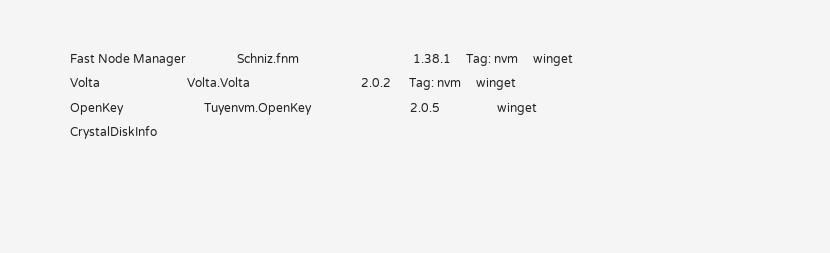Fast Node Manager                 Schniz.fnm                                      1.38.1     Tag: nvm     winget
Volta                             Volta.Volta                                     2.0.2      Tag: nvm     winget
OpenKey                           Tuyenvm.OpenKey                                 2.0.5                   winget
CrystalDiskInfo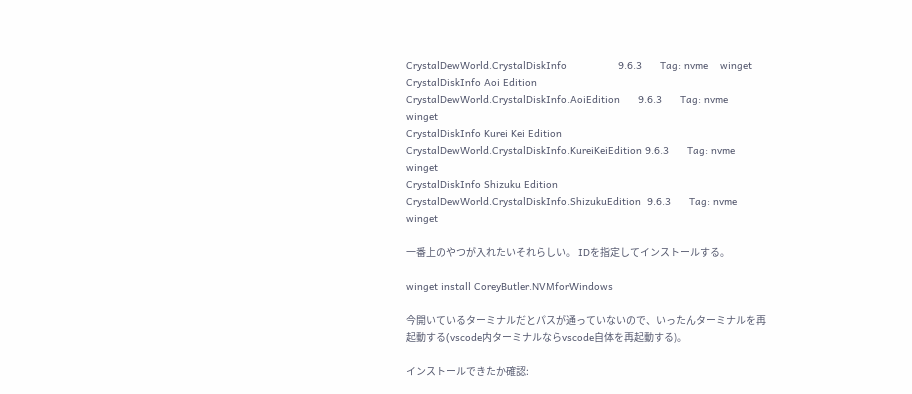CrystalDewWorld.CrystalDiskInfo                 9.6.3      Tag: nvme    winget
CrystalDiskInfo Aoi Edition       CrystalDewWorld.CrystalDiskInfo.AoiEdition      9.6.3      Tag: nvme    winget
CrystalDiskInfo Kurei Kei Edition CrystalDewWorld.CrystalDiskInfo.KureiKeiEdition 9.6.3      Tag: nvme    winget
CrystalDiskInfo Shizuku Edition   CrystalDewWorld.CrystalDiskInfo.ShizukuEdition  9.6.3      Tag: nvme    winget

一番上のやつが入れたいそれらしい。 IDを指定してインストールする。

winget install CoreyButler.NVMforWindows

今開いているターミナルだとパスが通っていないので、いったんターミナルを再起動する(vscode内ターミナルならvscode自体を再起動する)。

インストールできたか確認: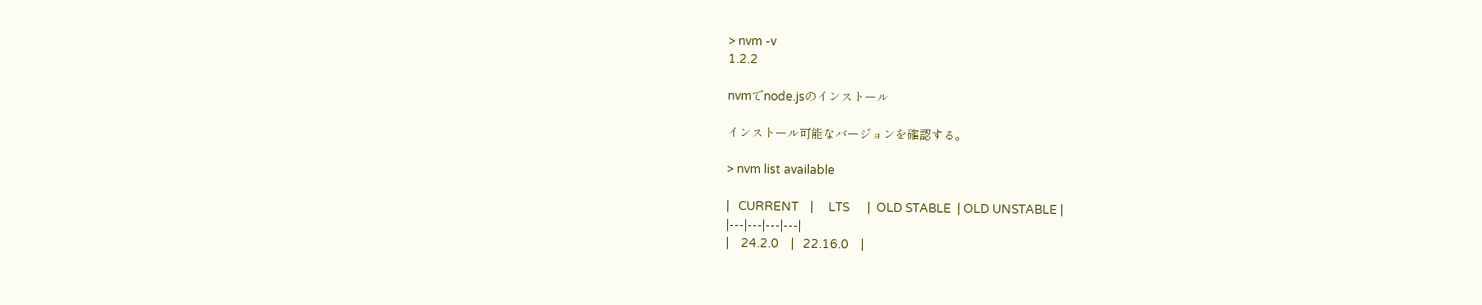> nvm -v
1.2.2

nvmでnode.jsのインストール

インストール可能なバージョンを確認する。

> nvm list available

|   CURRENT    |     LTS      |  OLD STABLE  | OLD UNSTABLE |
|---|---|---|---|
|    24.2.0    |   22.16.0    |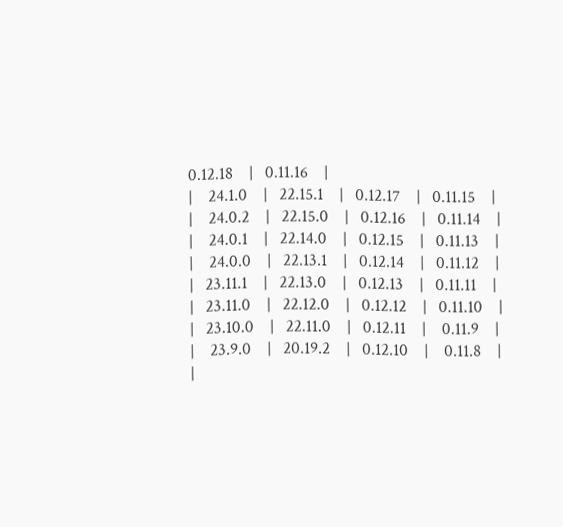0.12.18    |   0.11.16    |
|    24.1.0    |   22.15.1    |   0.12.17    |   0.11.15    |
|    24.0.2    |   22.15.0    |   0.12.16    |   0.11.14    |
|    24.0.1    |   22.14.0    |   0.12.15    |   0.11.13    |
|    24.0.0    |   22.13.1    |   0.12.14    |   0.11.12    |
|   23.11.1    |   22.13.0    |   0.12.13    |   0.11.11    |
|   23.11.0    |   22.12.0    |   0.12.12    |   0.11.10    |
|   23.10.0    |   22.11.0    |   0.12.11    |    0.11.9    |
|    23.9.0    |   20.19.2    |   0.12.10    |    0.11.8    |
|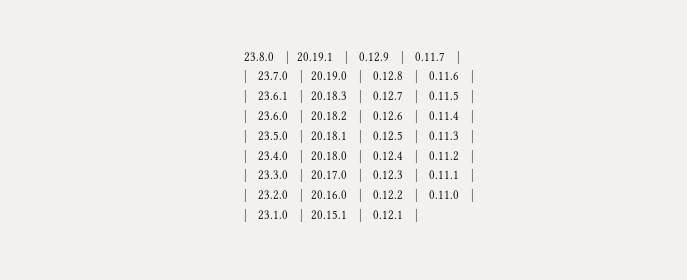23.8.0    |   20.19.1    |    0.12.9    |    0.11.7    |
|    23.7.0    |   20.19.0    |    0.12.8    |    0.11.6    |
|    23.6.1    |   20.18.3    |    0.12.7    |    0.11.5    |
|    23.6.0    |   20.18.2    |    0.12.6    |    0.11.4    |
|    23.5.0    |   20.18.1    |    0.12.5    |    0.11.3    |
|    23.4.0    |   20.18.0    |    0.12.4    |    0.11.2    |
|    23.3.0    |   20.17.0    |    0.12.3    |    0.11.1    |
|    23.2.0    |   20.16.0    |    0.12.2    |    0.11.0    |
|    23.1.0    |   20.15.1    |    0.12.1    |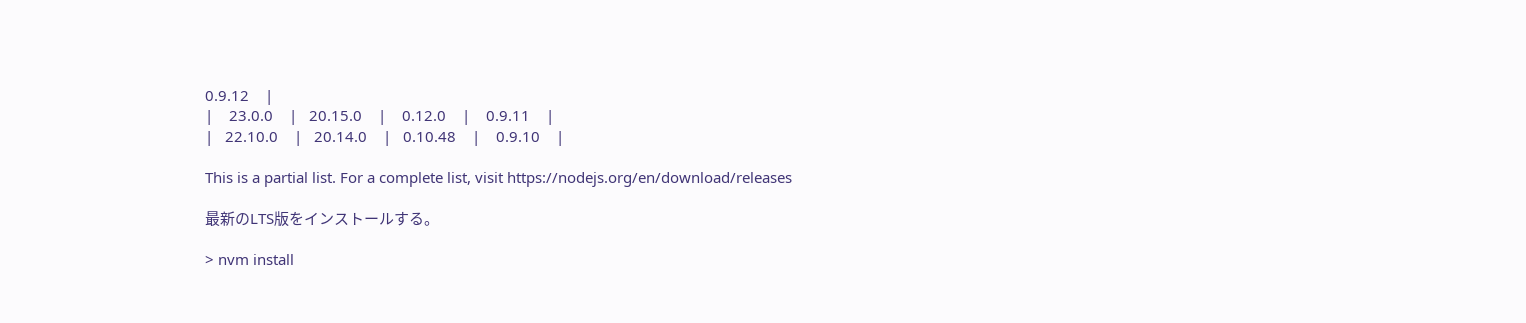0.9.12    |
|    23.0.0    |   20.15.0    |    0.12.0    |    0.9.11    |
|   22.10.0    |   20.14.0    |   0.10.48    |    0.9.10    |

This is a partial list. For a complete list, visit https://nodejs.org/en/download/releases

最新のLTS版をインストールする。

> nvm install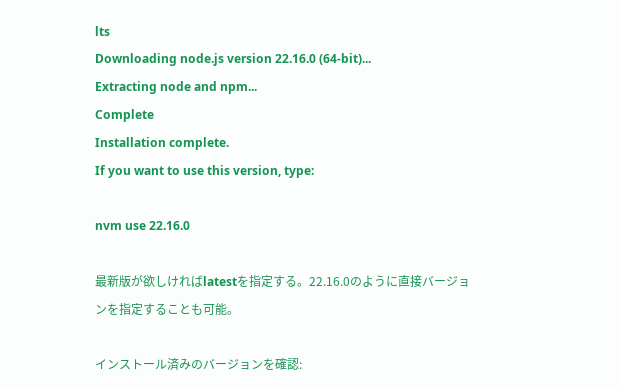lts
Downloading node.js version 22.16.0 (64-bit)...
Extracting node and npm...
Complete
Installation complete.
If you want to use this version, type:

nvm use 22.16.0

最新版が欲しければlatestを指定する。22.16.0のように直接バージョンを指定することも可能。

インストール済みのバージョンを確認: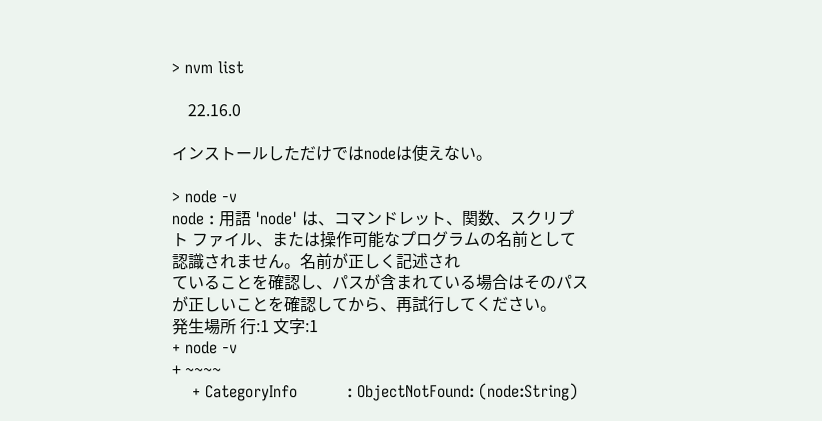> nvm list

    22.16.0

インストールしただけではnodeは使えない。

> node -v
node : 用語 'node' は、コマンドレット、関数、スクリプト ファイル、または操作可能なプログラムの名前として認識されません。名前が正しく記述され
ていることを確認し、パスが含まれている場合はそのパスが正しいことを確認してから、再試行してください。
発生場所 行:1 文字:1
+ node -v
+ ~~~~
    + CategoryInfo          : ObjectNotFound: (node:String)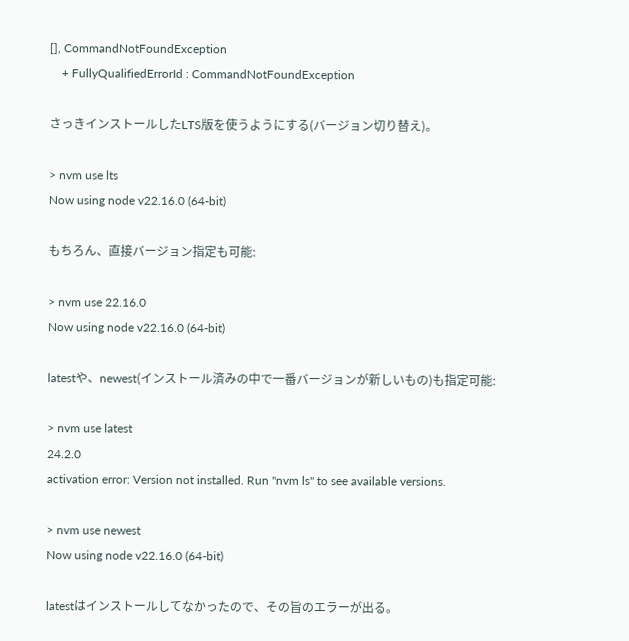[], CommandNotFoundException
    + FullyQualifiedErrorId : CommandNotFoundException

さっきインストールしたLTS版を使うようにする(バージョン切り替え)。

> nvm use lts
Now using node v22.16.0 (64-bit)

もちろん、直接バージョン指定も可能:

> nvm use 22.16.0
Now using node v22.16.0 (64-bit)

latestや、newest(インストール済みの中で一番バージョンが新しいもの)も指定可能:

> nvm use latest
24.2.0
activation error: Version not installed. Run "nvm ls" to see available versions.

> nvm use newest
Now using node v22.16.0 (64-bit)

latestはインストールしてなかったので、その旨のエラーが出る。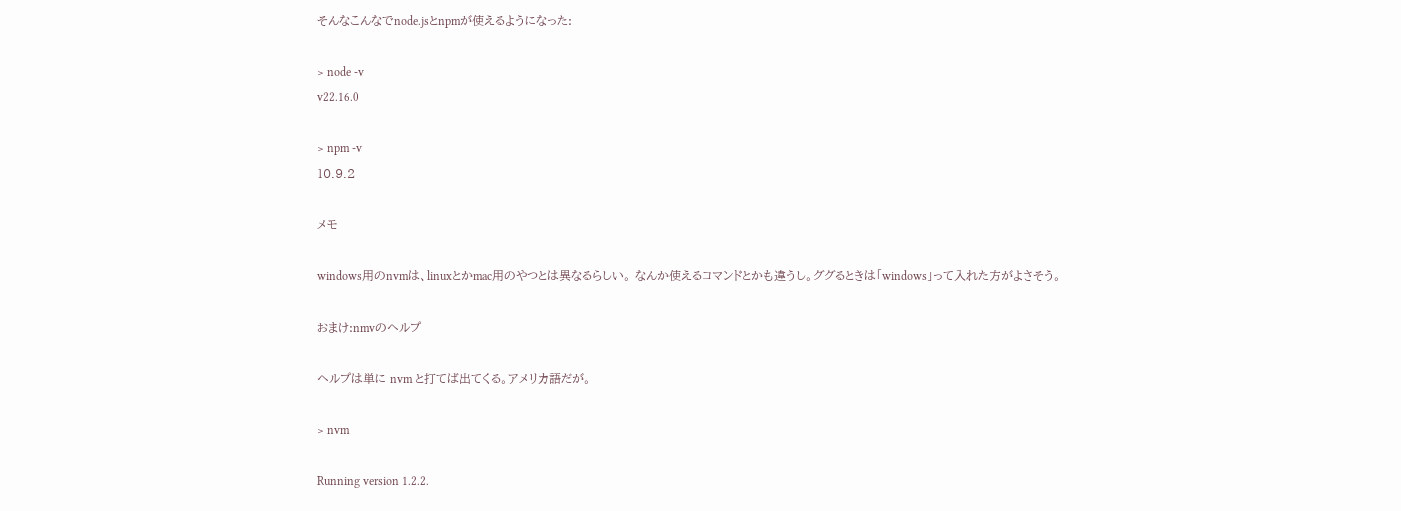そんなこんなでnode.jsとnpmが使えるようになった:

> node -v
v22.16.0

> npm -v
10.9.2

メモ

windows用のnvmは、linuxとかmac用のやつとは異なるらしい。 なんか使えるコマンドとかも違うし。ググるときは「windows」って入れた方がよさそう。

おまけ:nmvのヘルプ

ヘルプは単に nvm と打てば出てくる。アメリカ語だが。

> nvm

Running version 1.2.2.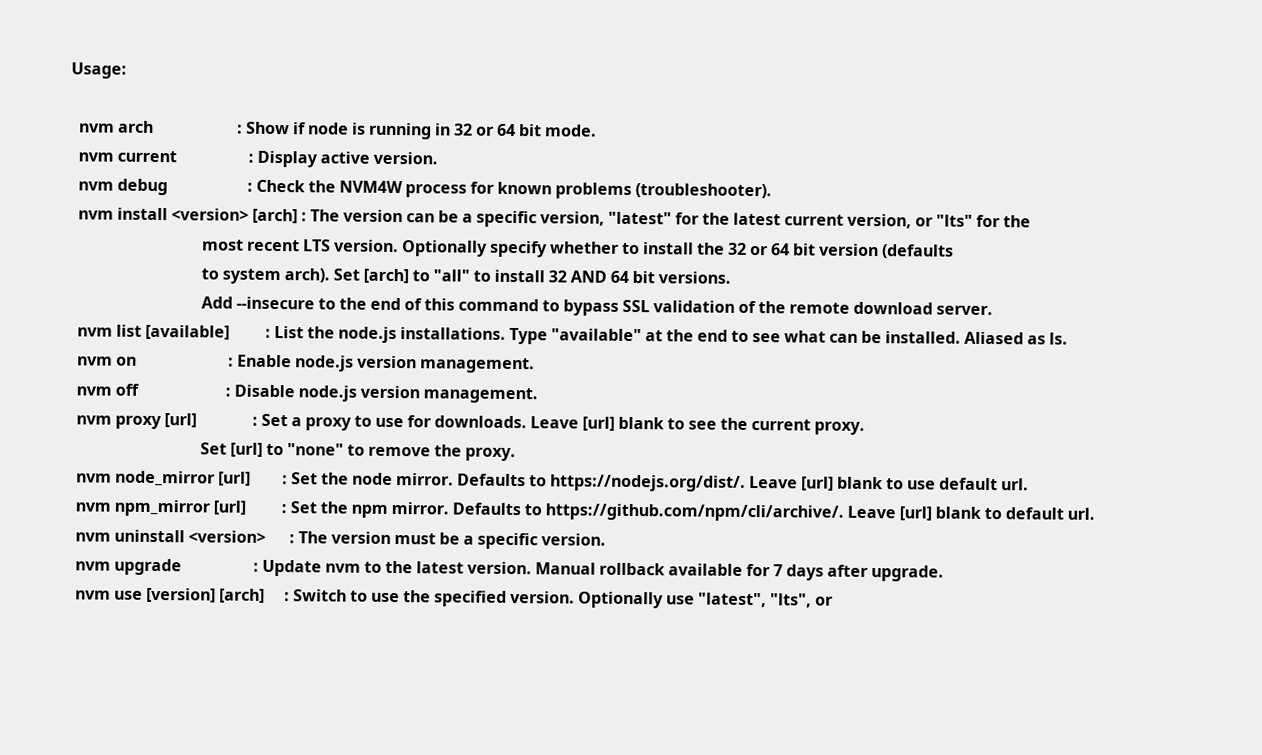Usage:

  nvm arch                     : Show if node is running in 32 or 64 bit mode.
  nvm current                  : Display active version.
  nvm debug                    : Check the NVM4W process for known problems (troubleshooter).
  nvm install <version> [arch] : The version can be a specific version, "latest" for the latest current version, or "lts" for the
                                 most recent LTS version. Optionally specify whether to install the 32 or 64 bit version (defaults
                                 to system arch). Set [arch] to "all" to install 32 AND 64 bit versions.
                                 Add --insecure to the end of this command to bypass SSL validation of the remote download server.
  nvm list [available]         : List the node.js installations. Type "available" at the end to see what can be installed. Aliased as ls.
  nvm on                       : Enable node.js version management.
  nvm off                      : Disable node.js version management.
  nvm proxy [url]              : Set a proxy to use for downloads. Leave [url] blank to see the current proxy.
                                 Set [url] to "none" to remove the proxy.
  nvm node_mirror [url]        : Set the node mirror. Defaults to https://nodejs.org/dist/. Leave [url] blank to use default url.
  nvm npm_mirror [url]         : Set the npm mirror. Defaults to https://github.com/npm/cli/archive/. Leave [url] blank to default url.
  nvm uninstall <version>      : The version must be a specific version.
  nvm upgrade                  : Update nvm to the latest version. Manual rollback available for 7 days after upgrade.
  nvm use [version] [arch]     : Switch to use the specified version. Optionally use "latest", "lts", or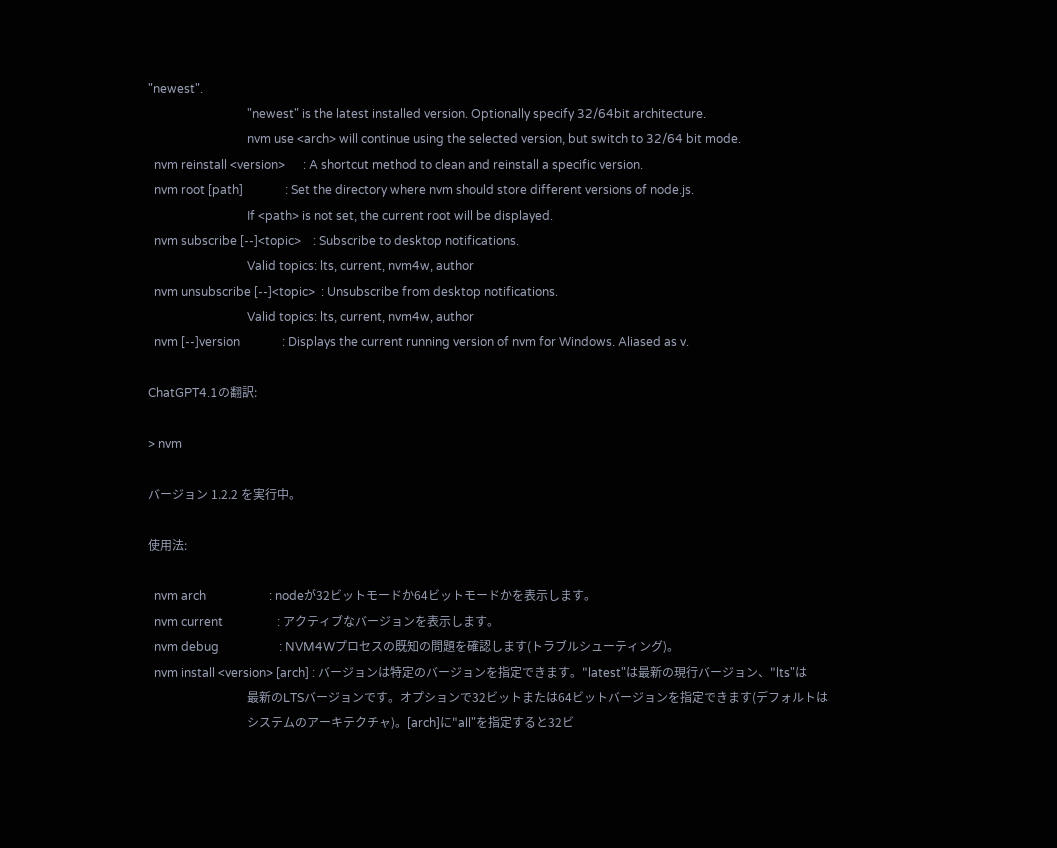"newest".
                                 "newest" is the latest installed version. Optionally specify 32/64bit architecture.
                                 nvm use <arch> will continue using the selected version, but switch to 32/64 bit mode.
  nvm reinstall <version>      : A shortcut method to clean and reinstall a specific version.
  nvm root [path]              : Set the directory where nvm should store different versions of node.js.
                                 If <path> is not set, the current root will be displayed.
  nvm subscribe [--]<topic>    : Subscribe to desktop notifications.
                                 Valid topics: lts, current, nvm4w, author
  nvm unsubscribe [--]<topic>  : Unsubscribe from desktop notifications.
                                 Valid topics: lts, current, nvm4w, author
  nvm [--]version              : Displays the current running version of nvm for Windows. Aliased as v.

ChatGPT4.1の翻訳:

> nvm

バージョン 1.2.2 を実行中。

使用法:

  nvm arch                     : nodeが32ビットモードか64ビットモードかを表示します。
  nvm current                  : アクティブなバージョンを表示します。
  nvm debug                    : NVM4Wプロセスの既知の問題を確認します(トラブルシューティング)。
  nvm install <version> [arch] : バージョンは特定のバージョンを指定できます。"latest"は最新の現行バージョン、"lts"は
                                 最新のLTSバージョンです。オプションで32ビットまたは64ビットバージョンを指定できます(デフォルトは
                                 システムのアーキテクチャ)。[arch]に"all"を指定すると32ビ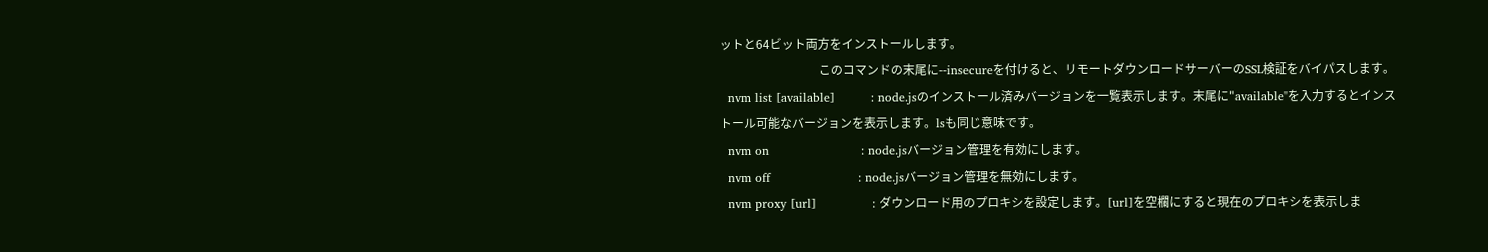ットと64ビット両方をインストールします。
                                 このコマンドの末尾に--insecureを付けると、リモートダウンロードサーバーのSSL検証をバイパスします。
  nvm list [available]         : node.jsのインストール済みバージョンを一覧表示します。末尾に"available"を入力するとインストール可能なバージョンを表示します。lsも同じ意味です。
  nvm on                       : node.jsバージョン管理を有効にします。
  nvm off                      : node.jsバージョン管理を無効にします。
  nvm proxy [url]              : ダウンロード用のプロキシを設定します。[url]を空欄にすると現在のプロキシを表示しま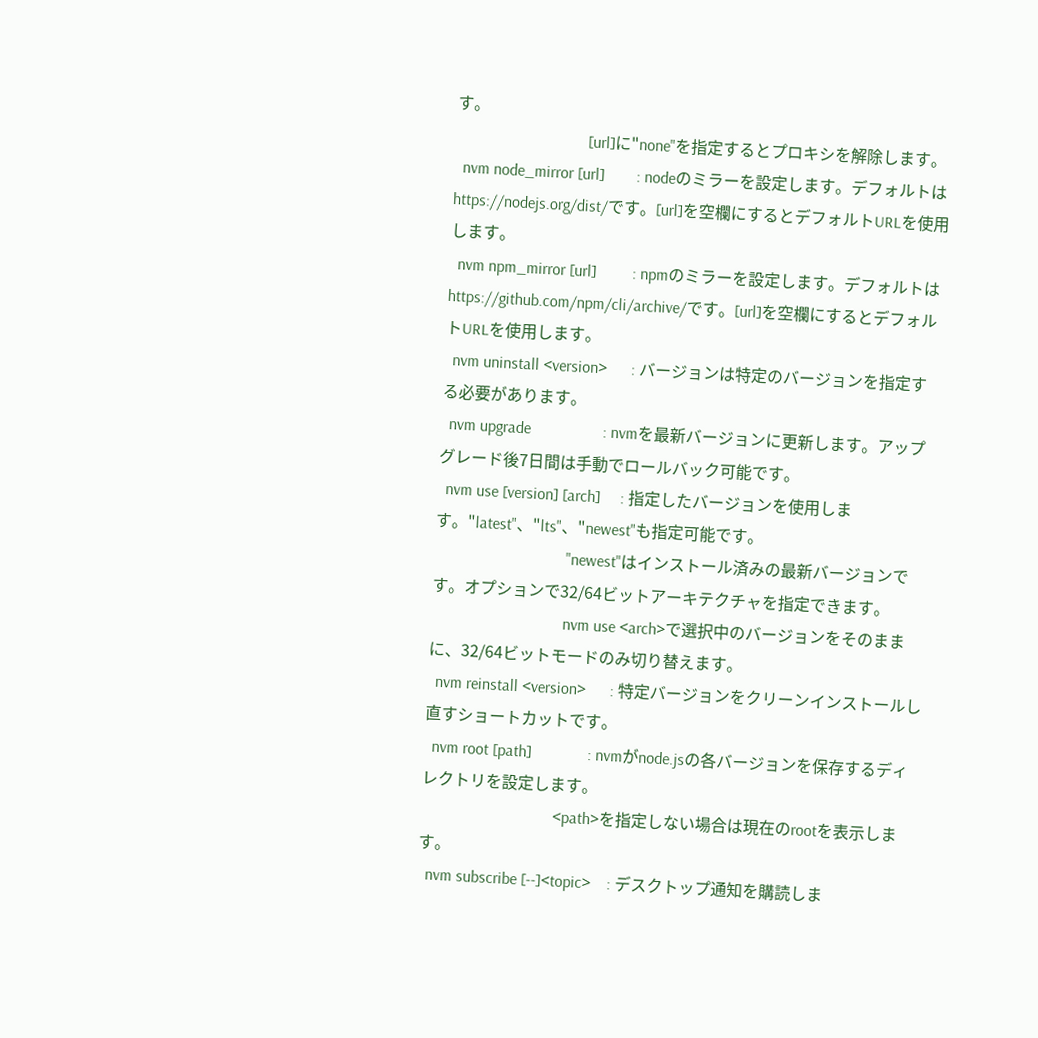す。
                                 [url]に"none"を指定するとプロキシを解除します。
  nvm node_mirror [url]        : nodeのミラーを設定します。デフォルトはhttps://nodejs.org/dist/です。[url]を空欄にするとデフォルトURLを使用します。
  nvm npm_mirror [url]         : npmのミラーを設定します。デフォルトはhttps://github.com/npm/cli/archive/です。[url]を空欄にするとデフォルトURLを使用します。
  nvm uninstall <version>      : バージョンは特定のバージョンを指定する必要があります。
  nvm upgrade                  : nvmを最新バージョンに更新します。アップグレード後7日間は手動でロールバック可能です。
  nvm use [version] [arch]     : 指定したバージョンを使用します。"latest"、"lts"、"newest"も指定可能です。
                                 "newest"はインストール済みの最新バージョンです。オプションで32/64ビットアーキテクチャを指定できます。
                                 nvm use <arch>で選択中のバージョンをそのままに、32/64ビットモードのみ切り替えます。
  nvm reinstall <version>      : 特定バージョンをクリーンインストールし直すショートカットです。
  nvm root [path]              : nvmがnode.jsの各バージョンを保存するディレクトリを設定します。
                                 <path>を指定しない場合は現在のrootを表示します。
  nvm subscribe [--]<topic>    : デスクトップ通知を購読しま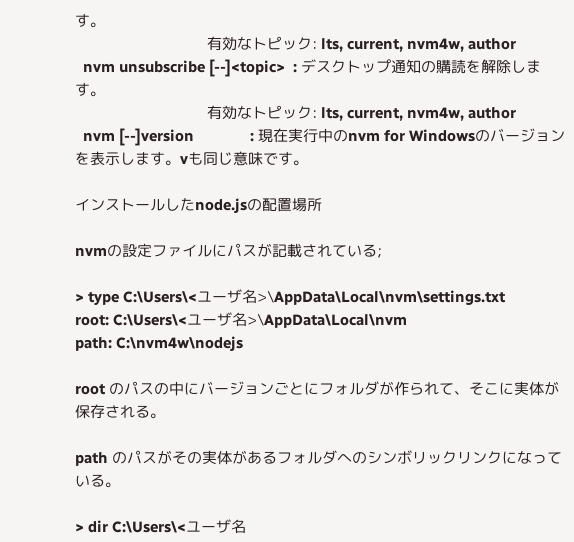す。
                                 有効なトピック: lts, current, nvm4w, author
  nvm unsubscribe [--]<topic>  : デスクトップ通知の購読を解除します。
                                 有効なトピック: lts, current, nvm4w, author
  nvm [--]version              : 現在実行中のnvm for Windowsのバージョンを表示します。vも同じ意味です。

インストールしたnode.jsの配置場所

nvmの設定ファイルにパスが記載されている;

> type C:\Users\<ユーザ名>\AppData\Local\nvm\settings.txt
root: C:\Users\<ユーザ名>\AppData\Local\nvm
path: C:\nvm4w\nodejs

root のパスの中にバージョンごとにフォルダが作られて、そこに実体が保存される。

path のパスがその実体があるフォルダへのシンボリックリンクになっている。

> dir C:\Users\<ユーザ名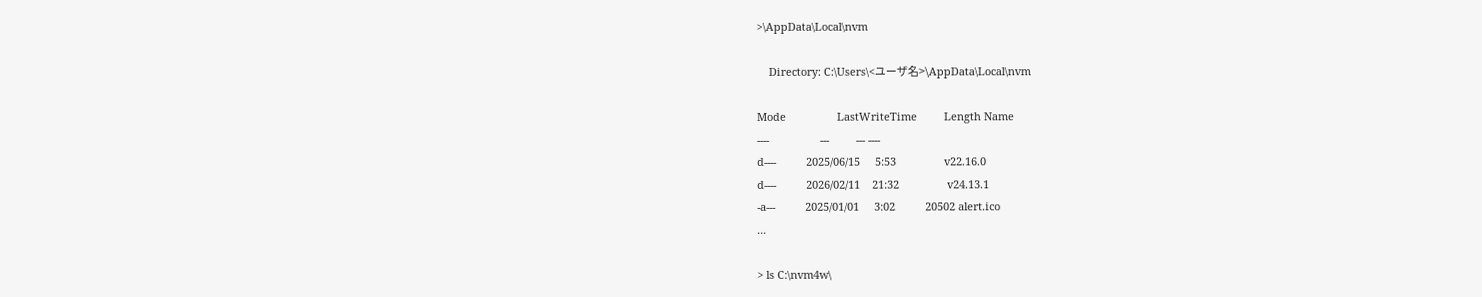>\AppData\Local\nvm

    Directory: C:\Users\<ユーザ名>\AppData\Local\nvm

Mode                 LastWriteTime         Length Name
----                 ---         --- ----
d----          2025/06/15     5:53                v22.16.0
d----          2026/02/11    21:32                v24.13.1
-a---          2025/01/01     3:02          20502 alert.ico
...

> ls C:\nvm4w\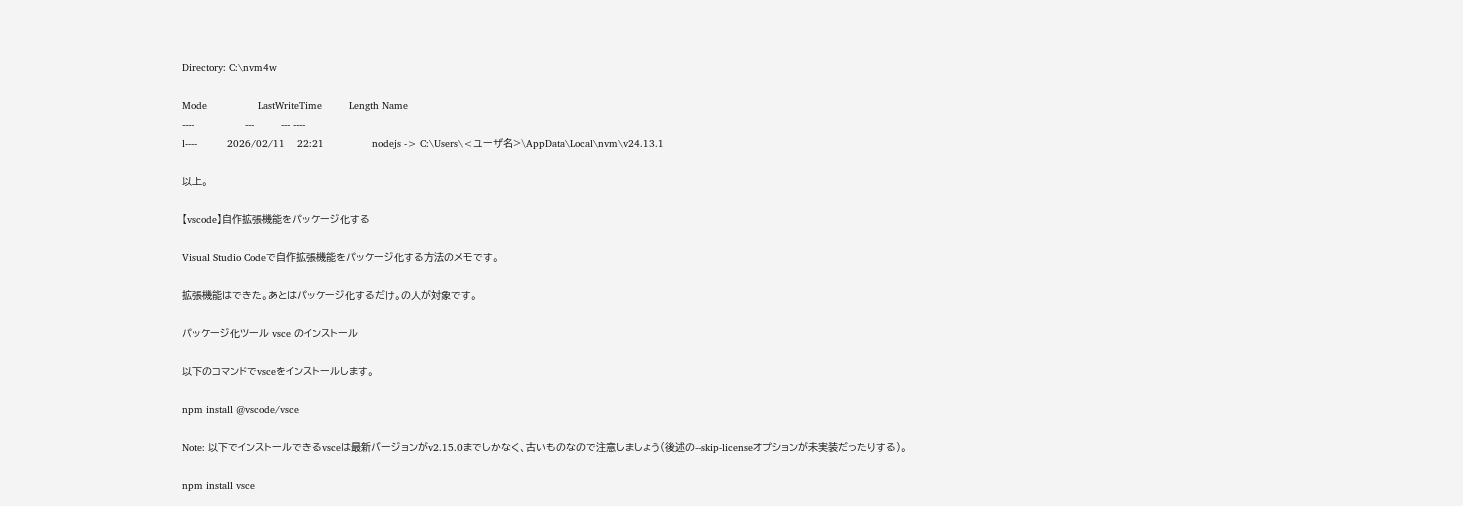Directory: C:\nvm4w

Mode                 LastWriteTime         Length Name
----                 ---         --- ----
l----          2026/02/11    22:21                nodejs -> C:\Users\<ユーザ名>\AppData\Local\nvm\v24.13.1

以上。

【vscode】自作拡張機能をパッケージ化する

Visual Studio Codeで自作拡張機能をパッケージ化する方法のメモです。

拡張機能はできた。あとはパッケージ化するだけ。の人が対象です。

パッケージ化ツール vsce のインストール

以下のコマンドでvsceをインストールします。

npm install @vscode/vsce

Note: 以下でインストールできるvsceは最新バージョンがv2.15.0までしかなく、古いものなので注意しましょう(後述の--skip-licenseオプションが未実装だったりする)。

npm install vsce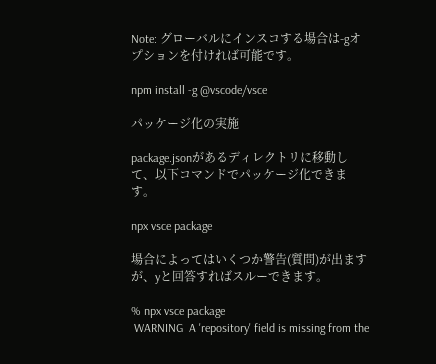Note: グローバルにインスコする場合は-gオプションを付ければ可能です。

npm install -g @vscode/vsce

パッケージ化の実施

package.jsonがあるディレクトリに移動して、以下コマンドでパッケージ化できます。

npx vsce package

場合によってはいくつか警告(質問)が出ますが、yと回答すればスルーできます。

% npx vsce package
 WARNING  A 'repository' field is missing from the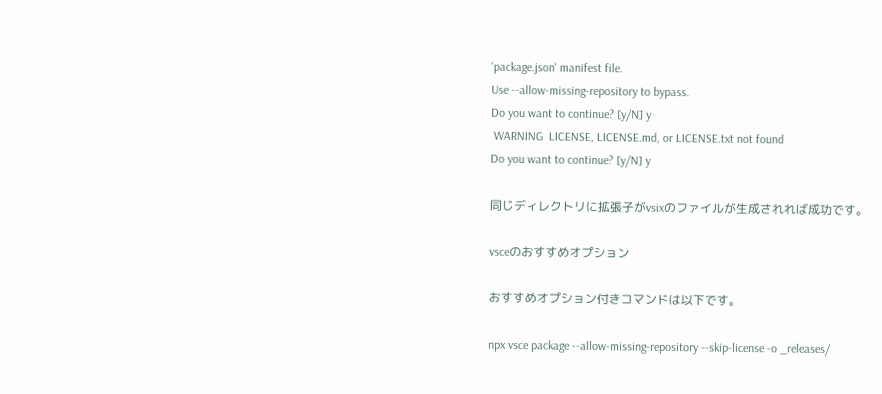'package.json' manifest file.
Use --allow-missing-repository to bypass.
Do you want to continue? [y/N] y
 WARNING  LICENSE, LICENSE.md, or LICENSE.txt not found
Do you want to continue? [y/N] y

同じディレクトリに拡張子がvsixのファイルが生成されれば成功です。

vsceのおすすめオプション

おすすめオプション付きコマンドは以下です。

npx vsce package --allow-missing-repository --skip-license -o _releases/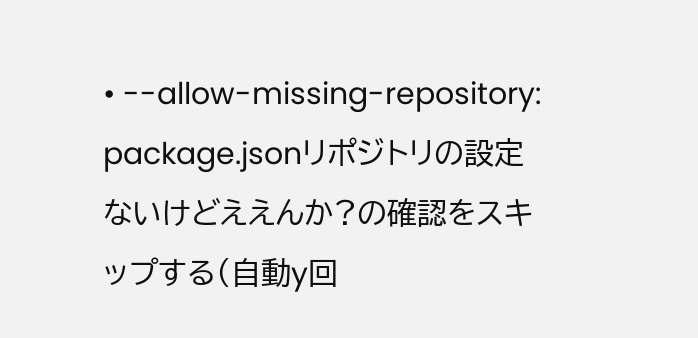• --allow-missing-repository: package.jsonリポジトリの設定ないけどええんか?の確認をスキップする(自動y回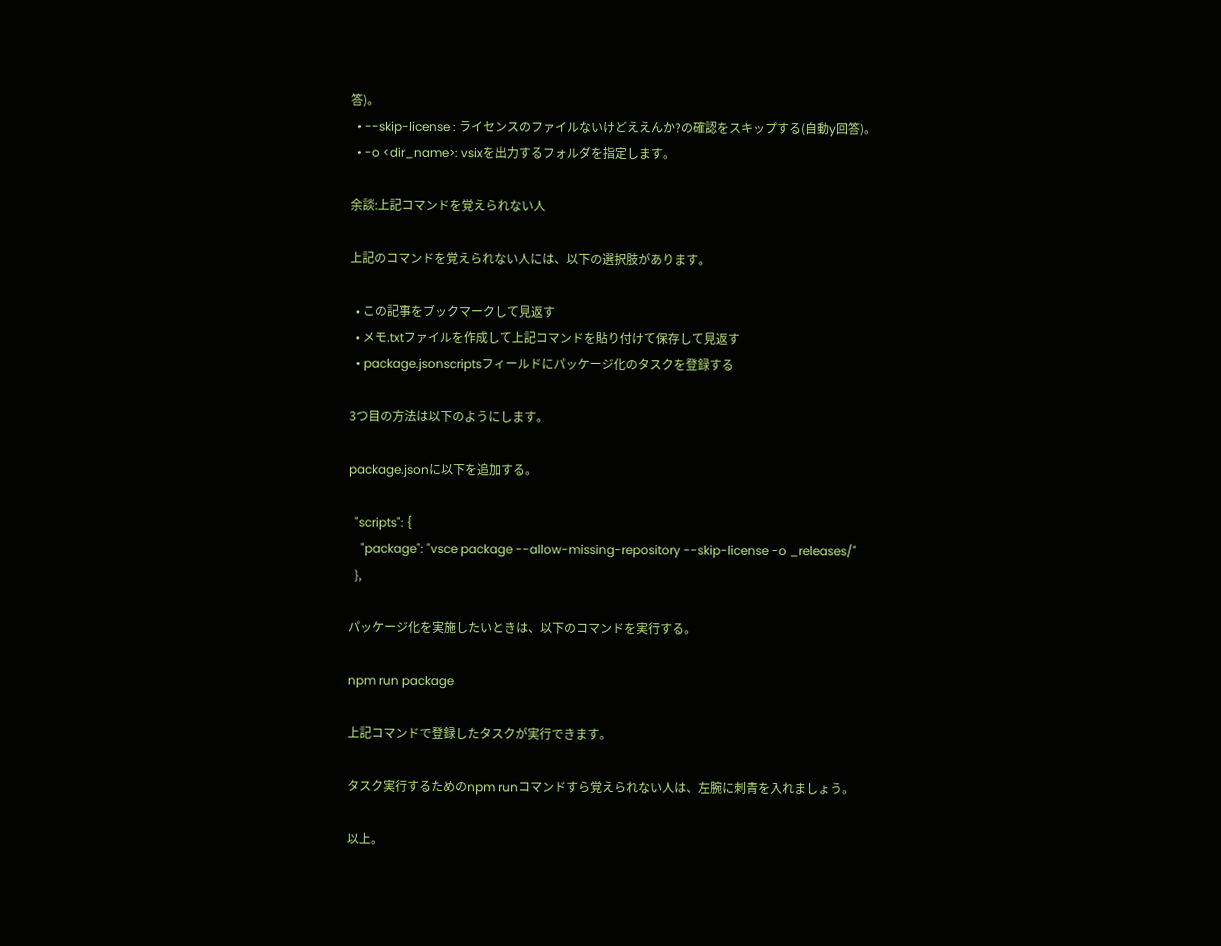答)。
  • --skip-license : ライセンスのファイルないけどええんか?の確認をスキップする(自動y回答)。
  • -o <dir_name>: vsixを出力するフォルダを指定します。

余談:上記コマンドを覚えられない人

上記のコマンドを覚えられない人には、以下の選択肢があります。

  • この記事をブックマークして見返す
  • メモ.txtファイルを作成して上記コマンドを貼り付けて保存して見返す
  • package.jsonscriptsフィールドにパッケージ化のタスクを登録する

3つ目の方法は以下のようにします。

package.jsonに以下を追加する。

  "scripts": {
    "package": "vsce package --allow-missing-repository --skip-license -o _releases/"
  },

パッケージ化を実施したいときは、以下のコマンドを実行する。

npm run package

上記コマンドで登録したタスクが実行できます。

タスク実行するためのnpm runコマンドすら覚えられない人は、左腕に刺青を入れましょう。

以上。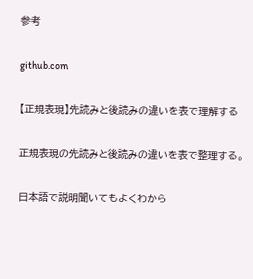参考

github.com

【正規表現】先読みと後読みの違いを表で理解する

正規表現の先読みと後読みの違いを表で整理する。

日本語で説明聞いてもよくわから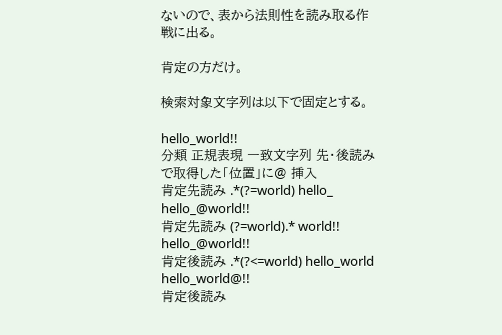ないので、表から法則性を読み取る作戦に出る。

肯定の方だけ。

検索対象文字列は以下で固定とする。

hello_world!!
分類 正規表現 一致文字列 先・後読みで取得した「位置」に@ 挿入
肯定先読み .*(?=world) hello_ hello_@world!!
肯定先読み (?=world).* world!! hello_@world!!
肯定後読み .*(?<=world) hello_world hello_world@!!
肯定後読み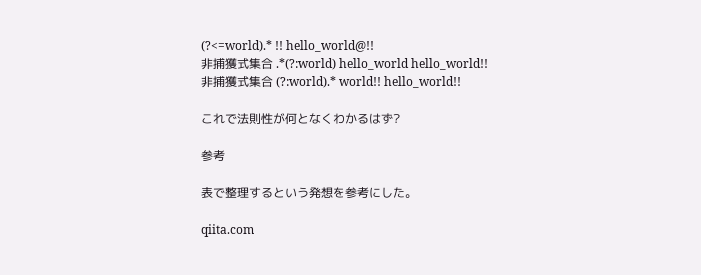(?<=world).* !! hello_world@!!
非捕獲式集合 .*(?:world) hello_world hello_world!!
非捕獲式集合 (?:world).* world!! hello_world!!

これで法則性が何となくわかるはず?

参考

表で整理するという発想を参考にした。

qiita.com